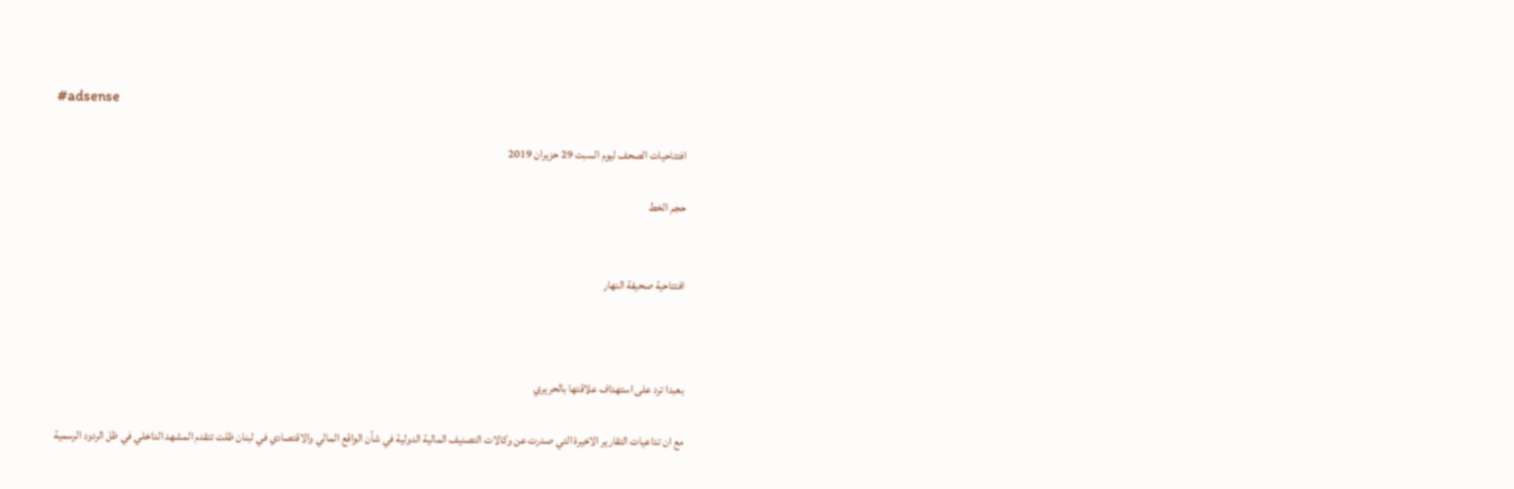#adsense

افتتاحيات الصحف ليوم السبت 29 حزيران 2019

حجم الخط


افتتاحية صحيفة النهار



بعبدا ترد على استهداف علاقتها بالحريري

مع ان تداعيات التقارير الاخيرة التي صدرت عن وكالات التصنيف المالية الدولية في شأن الواقع المالي والاقتصادي في لبنان ظلت تتقدم المشهد الداخلي في ظل الردود الرسمية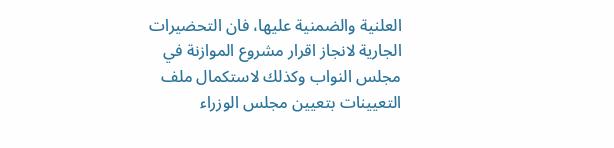العلنية والضمنية عليها، فان التحضيرات الجارية لانجاز اقرار مشروع الموازنة في مجلس النواب وكذلك لاستكمال ملف التعيينات بتعيين مجلس الوزراء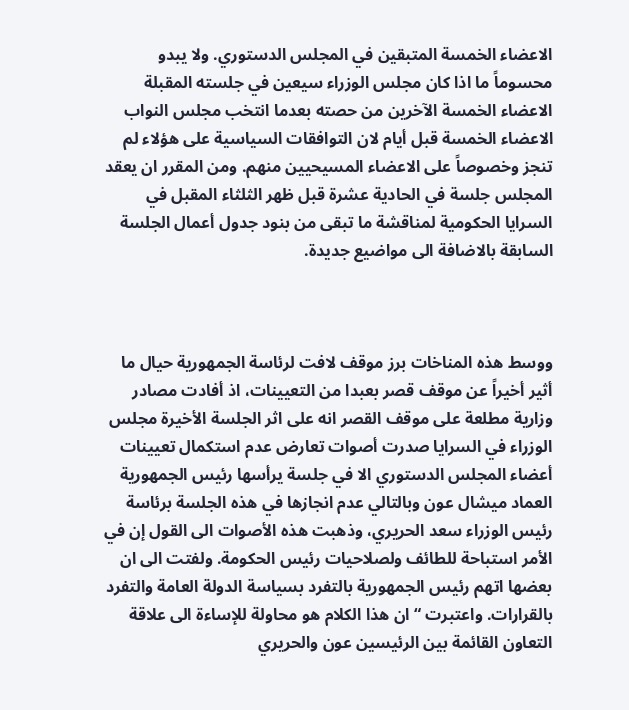الاعضاء الخمسة المتبقين في المجلس الدستوري. ولا يبدو محسوماً ما اذا كان مجلس الوزراء سيعين في جلسته المقبلة الاعضاء الخمسة الآخرين من حصته بعدما انتخب مجلس النواب الاعضاء الخمسة قبل أيام لان التوافقات السياسية على هؤلاء لم تنجز وخصوصاً على الاعضاء المسيحيين منهم. ومن المقرر ان يعقد المجلس جلسة في الحادية عشرة قبل ظهر الثلثاء المقبل في السرايا الحكومية لمناقشة ما تبقى من بنود جدول أعمال الجلسة السابقة بالاضافة الى مواضيع جديدة.



ووسط هذه المناخات برز موقف لافت لرئاسة الجمهورية حيال ما أثير أخيراً عن موقف قصر بعبدا من التعيينات، اذ أفادت مصادر وزارية مطلعة على موقف القصر انه على اثر الجلسة الأخيرة مجلس الوزراء في السرايا صدرت أصوات تعارض عدم استكمال تعيينات أعضاء المجلس الدستوري الا في جلسة يرأسها رئيس الجمهورية العماد ميشال عون وبالتالي عدم انجازها في هذه الجلسة برئاسة رئيس الوزراء سعد الحريري، وذهبت هذه الأصوات الى القول إن في الأمر استباحة للطائف ولصلاحيات رئيس الحكومة. ولفتت الى ان بعضها اتهم رئيس الجمهورية بالتفرد بسياسة الدولة العامة والتفرد بالقرارات. واعتبرت “ان هذا الكلام هو محاولة للإساءة الى علاقة التعاون القائمة بين الرئيسين عون والحريري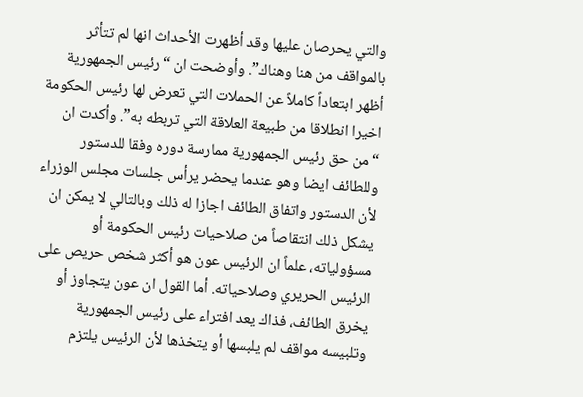والتي يحرصان عليها وقد أظهرت الأحداث انها لم تتأثر بالمواقف من هنا وهناك”. وأوضحت ان “رئيس الجمهورية أظهر ابتعاداً كاملاً عن الحملات التي تعرض لها رئيس الحكومة اخيرا انطلاقا من طبيعة العلاقة التي تربطه به”. وأكدت ان “من حق رئيس الجمهورية ممارسة دوره وفقا للدستور وللطائف ايضا وهو عندما يحضر يرأس جلسات مجلس الوزراء لأن الدستور واتفاق الطائف اجازا له ذلك وبالتالي لا يمكن ان يشكل ذلك انتقاصاً من صلاحيات رئيس الحكومة أو مسؤولياته، علماً ان الرئيس عون هو أكثر شخص حريص على الرئيس الحريري وصلاحياته. أما القول ان عون يتجاوز أو يخرق الطائف، فذاك يعد افتراء على رئيس الجمهورية وتلبيسه مواقف لم يلبسها أو يتخذها لأن الرئيس يلتزم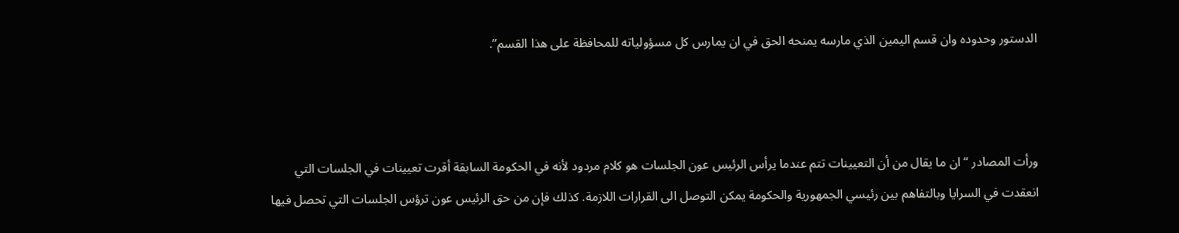الدستور وحدوده وان قسم اليمين الذي مارسه يمنحه الحق في ان يمارس كل مسؤولياته للمحافظة على هذا القسم”.



ورأت المصادر “ان ما يقال من أن التعيينات تتم عندما يرأس الرئيس عون الجلسات هو كلام مردود لأنه في الحكومة السابقة أقرت تعيينات في الجلسات التي انعقدت في السرايا وبالتفاهم بين رئيسي الجمهورية والحكومة يمكن التوصل الى القرارات اللازمة. كذلك فإن من حق الرئيس عون ترؤس الجلسات التي تحصل فيها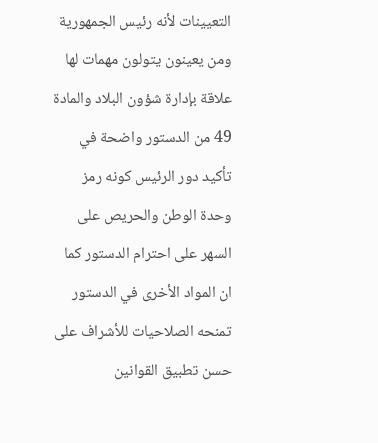التعيينات لأنه رئيس الجمهورية ومن يعينون يتولون مهمات لها علاقة بإدارة شؤون البلاد والمادة 49 من الدستور واضحة في تأكيد دور الرئيس كونه رمز وحدة الوطن والحريص على السهر على احترام الدستور كما ان المواد الأخرى في الدستور تمنحه الصلاحيات للأشراف على حسن تطبيق القوانين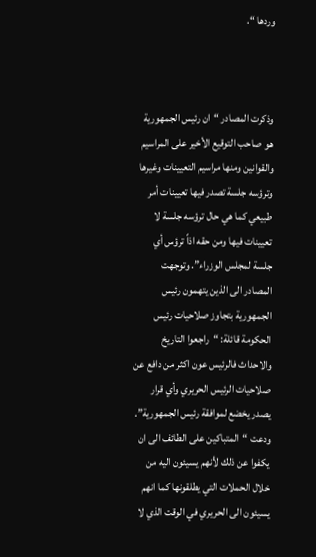وردها “.



وذكرت المصادر “ان رئيس الجمهورية هو صاحب التوقيع الأخير على المراسيم والقوانين ومنها مراسيم التعيينات وغيرها وترؤسه جلسة تصدر فيها تعيينات أمر طبيعي كما هي حال ترؤسه جلسة لا تعيينات فيها ومن حقه اذاً ترؤس أي جلسة لمجلس الوزراء”. وتوجهت المصادر الى الذين يتهمون رئيس الجمهورية بتجاوز صلاحيات رئيس الحكومة قائلة: “راجعوا التاريخ والاحداث فالرئيس عون اكثر من دافع عن صلاحيات الرئيس الحريري وأي قرار يصدر يخضع لموافقة رئيس الجمهورية”. ودعت “المتباكين على الطائف الى ان يكفوا عن ذلك لأنهم يسيئون اليه من خلال الحملات التي يطلقونها كما انهم يسيئون الى الحريري في الوقت الذي لا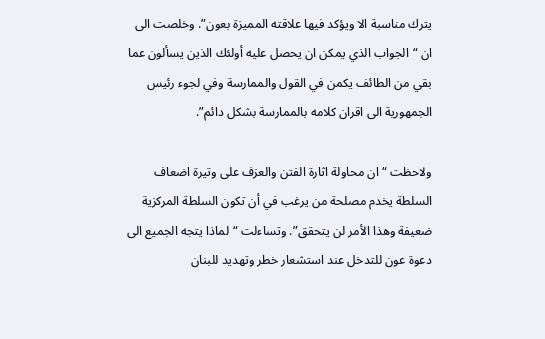يترك مناسبة الا ويؤكد فيها علاقته المميزة بعون”. وخلصت الى ان “الجواب الذي يمكن ان يحصل عليه أولئك الذين يسألون عما بقي من الطائف يكمن في القول والممارسة وفي لجوء رئيس الجمهورية الى اقران كلامه بالممارسة بشكل دائم”.

ولاحظت “ان محاولة اثارة الفتن والعزف على وتيرة اضعاف السلطة يخدم مصلحة من يرغب في أن تكون السلطة المركزية ضعيفة وهذا الأمر لن يتحقق”. وتساءلت “لماذا يتجه الجميع الى دعوة عون للتدخل عند استشعار خطر وتهديد للبنان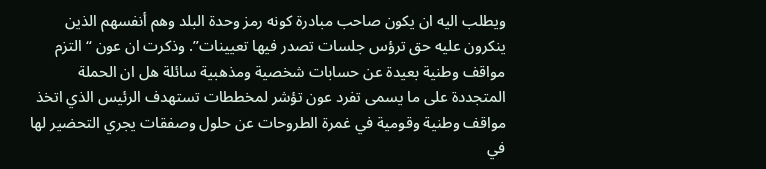ويطلب اليه ان يكون صاحب مبادرة كونه رمز وحدة البلد وهم أنفسهم الذين ينكرون عليه حق ترؤس جلسات تصدر فيها تعيينات”. وذكرت ان عون “التزم مواقف وطنية بعيدة عن حسابات شخصية ومذهبية سائلة هل ان الحملة المتجددة على ما يسمى تفرد عون تؤشر لمخططات تستهدف الرئيس الذي اتخذ مواقف وطنية وقومية في غمرة الطروحات عن حلول وصفقات يجري التحضير لها في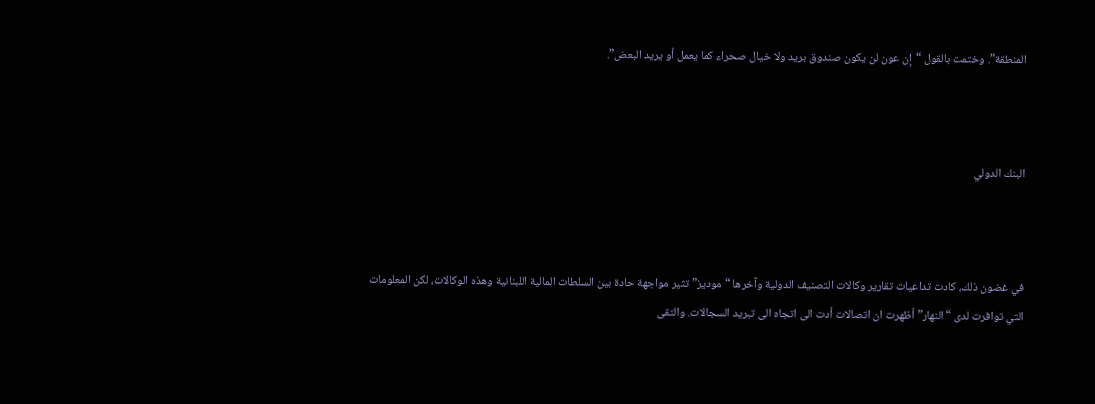المنطقة”. وختمت بالقول “إن عون لن يكون صندوق بريد ولا خيال صحراء كما يعمل أو يريد البعض”.



البنك الدولي



في غضون ذلك، كادت تداعيات تقارير وكالات التصنيف الدولية وآخرها “موديز” تثير مواجهة حادة بين السلطات المالية اللبنانية وهذه الوكالات، لكن المعلومات التي توافرت لدى “النهار” أظهرت ان اتصالات أدت الى اتجاه الى تبريد السجالات. والتقى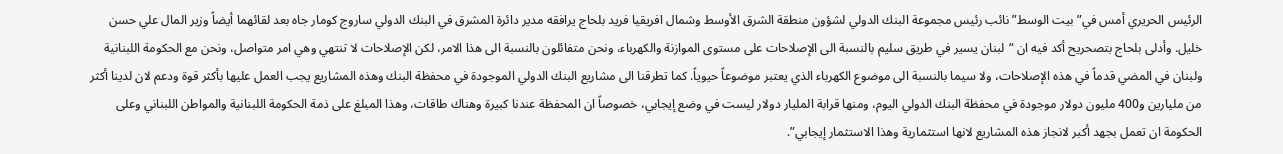الرئيس الحريري أمس في”بيت الوسط” نائب رئيس مجموعة البنك الدولي لشؤون منطقة الشرق الأوسط وشمال افريقيا فريد بلحاج يرافقه مدير دائرة المشرق في البنك الدولي ساروج كومار جاه بعد لقائهما أيضاً وزير المال علي حسن خليل. وأدلى بلحاج بتصحريح أكد فيه ان “لبنان يسير في طريق سليم بالنسبة الى الإصلاحات على مستوى الموازنة والكهرباء، ونحن متفائلون بالنسبة الى هذا الامر، لكن الإصلاحات لا تنتهي وهي امر متواصل، ونحن مع الحكومة اللبنانية ولبنان في المضي قدماً في هذه الإصلاحات، ولا سيما بالنسبة الى موضوع الكهرباء الذي يعتبر موضوعاً حيوياً. كما تطرقنا الى مشاريع البنك الدولي الموجودة في محفظة البنك وهذه المشاريع يجب العمل عليها بأكثر قوة ودعم لان لدينا أكثر من مليارين و400 مليون دولار موجودة في محفظة البنك الدولي اليوم، ومنها قرابة المليار دولار ليست في وضع إيجابي، خصوصاً ان المحفظة عندنا كبيرة وهناك طاقات، وهذا المبلغ على ذمة الحكومة اللبنانية والمواطن اللبناني وعلى الحكومة ان تعمل بجهد أكبر لانجاز هذه المشاريع لانها استثمارية وهذا الاستثمار إيجابي”.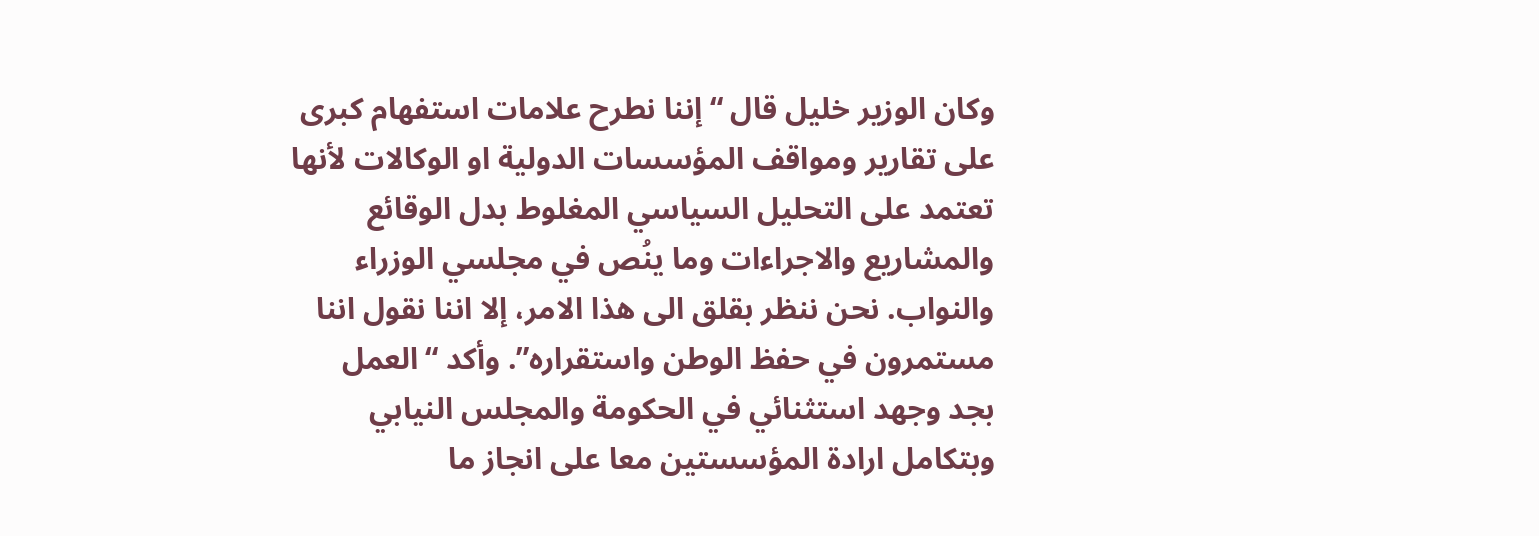وكان الوزير خليل قال “إننا نطرح علامات استفهام كبرى على تقارير ومواقف المؤسسات الدولية او الوكالات لأنها تعتمد على التحليل السياسي المغلوط بدل الوقائع والمشاريع والاجراءات وما ينُص في مجلسي الوزراء والنواب. نحن ننظر بقلق الى هذا الامر، إلا اننا نقول اننا مستمرون في حفظ الوطن واستقراره”. وأكد “العمل بجد وجهد استثنائي في الحكومة والمجلس النيابي وبتكامل ارادة المؤسستين معا على انجاز ما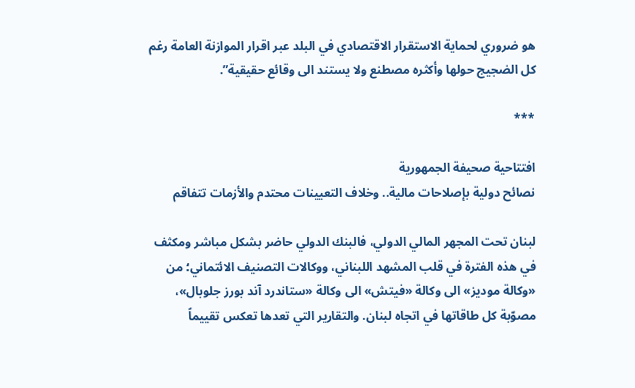هو ضروري لحماية الاستقرار الاقتصادي في البلد عبر اقرار الموازنة العامة رغم كل الضجيج حولها وأكثره مصطنع ولا يستند الى وقائع حقيقية”.

***

افتتاحية صحيفة الجمهورية
نصائح دولية بإصلاحات مالية.. وخلاف التعيينات محتدم والأزمات تتفاقم

لبنان تحت المجهر المالي الدولي، فالبنك الدولي حاضر بشكل مباشر ومكثف في هذه الفترة في قلب المشهد اللبناني، ووكالات التصنيف الائتماني؛ من «وكالة موديز» الى وكالة «فيتش» الى وكالة «ستاندرد آند بورز جلوبال»، مصوّبة كل طاقاتها في اتجاه لبنان. والتقارير التي تعدها تعكس تقييماً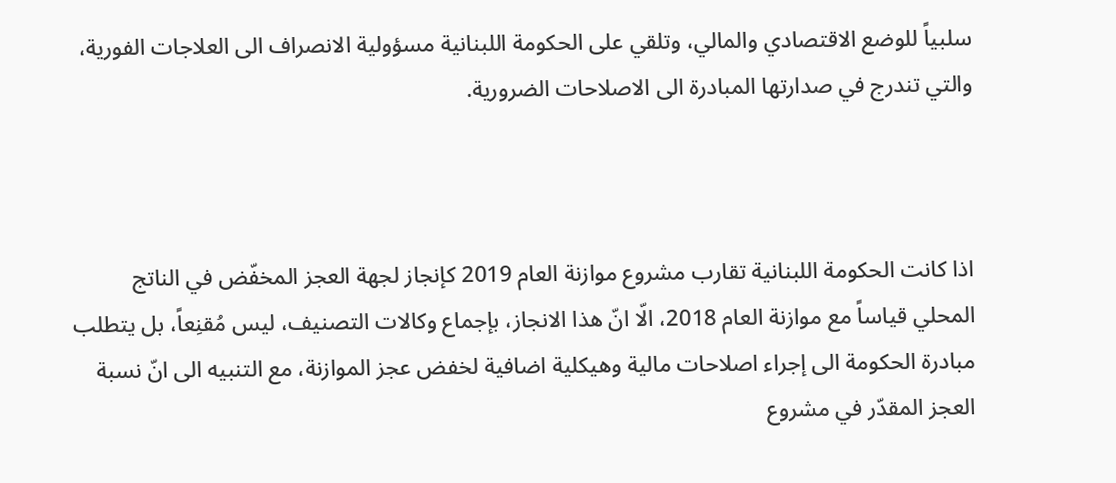سلبياً للوضع الاقتصادي والمالي، وتلقي على الحكومة اللبنانية مسؤولية الانصراف الى العلاجات الفورية، والتي تندرج في صدارتها المبادرة الى الاصلاحات الضرورية.



اذا كانت الحكومة اللبنانية تقارب مشروع موازنة العام 2019 كإنجاز لجهة العجز المخفّض في الناتج المحلي قياساً مع موازنة العام 2018، الّا انّ هذا الانجاز، بإجماع وكالات التصنيف، ليس مُقنِعاً، بل يتطلب مبادرة الحكومة الى إجراء اصلاحات مالية وهيكلية اضافية لخفض عجز الموازنة، مع التنبيه الى انّ نسبة العجز المقدّر في مشروع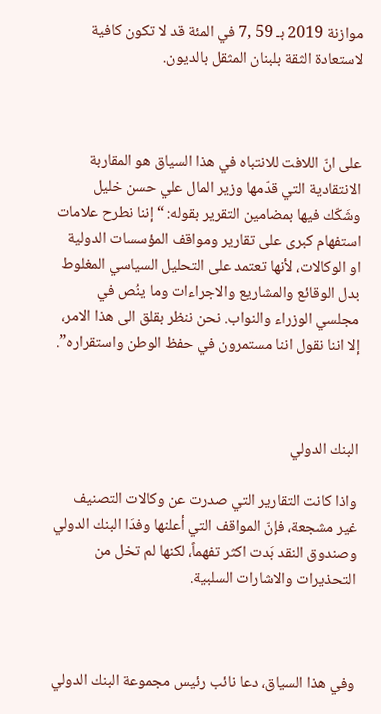موازنة 2019 بـ 59 ,7 في المئة قد لا تكون كافية لاستعادة الثقة بلبنان المثقل بالديون.



على انّ اللافت للانتباه في هذا السياق هو المقاربة الانتقادية التي قدّمها وزير المال علي حسن خليل وشَكّك فيها بمضامين التقرير بقوله: “إننا نطرح علامات استفهام كبرى على تقارير ومواقف المؤسسات الدولية او الوكالات، لأنها تعتمد على التحليل السياسي المغلوط بدل الوقائع والمشاريع والاجراءات وما ينُص في مجلسي الوزراء والنواب. نحن ننظر بقلق الى هذا الامر، إلا اننا نقول اننا مستمرون في حفظ الوطن واستقراره”.



البنك الدولي

واذا كانت التقارير التي صدرت عن وكالات التصنيف غير مشجعة، فإنّ المواقف التي أعلنها وفدَا البنك الدولي وصندوق النقد بَدت اكثر تفهماً، لكنها لم تخل من التحذيرات والاشارات السلبية.



وفي هذا السياق، دعا نائب رئيس مجموعة البنك الدولي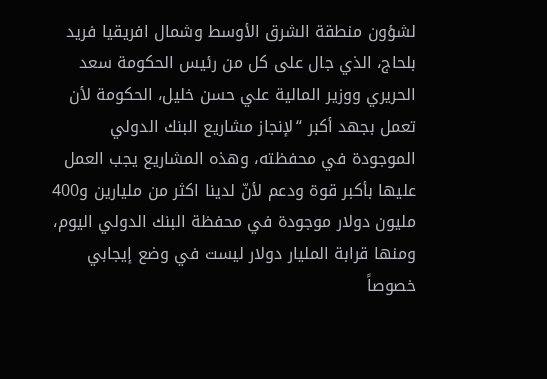لشؤون منطقة الشرق الأوسط وشمال افريقيا فريد بلحاج، الذي جال على كل من رئيس الحكومة سعد الحريري ووزير المالية علي حسن خليل، الحكومة لأن تعمل بجهد أكبر “لإنجاز مشاريع البنك الدولي الموجودة في محفظته، وهذه المشاريع يجب العمل عليها بأكبر قوة ودعم لأنّ لدينا اكثر من مليارين و400 مليون دولار موجودة في محفظة البنك الدولي اليوم، ومنها قرابة المليار دولار ليست في وضع إيجابي خصوصاً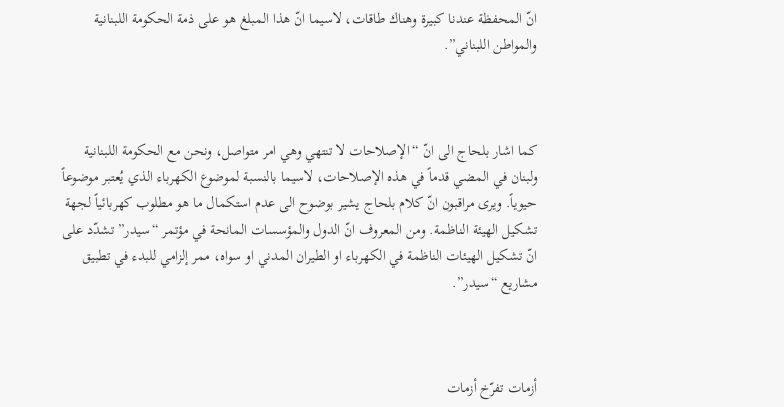انّ المحفظة عندنا كبيرة وهناك طاقات، لاسيما انّ هذا المبلغ هو على ذمة الحكومة اللبنانية والمواطن اللبناني”.



كما اشار بلحاج الى انّ “الإصلاحات لا تنتهي وهي امر متواصل، ونحن مع الحكومة اللبنانية ولبنان في المضي قدماً في هذه الإصلاحات، لاسيما بالنسبة لموضوع الكهرباء الذي يُعتبر موضوعاً حيوياً. ويرى مراقبون انّ كلام بلحاج يشير بوضوح الى عدم استكمال ما هو مطلوب كهربائياً لجهة تشكيل الهيئة الناظمة. ومن المعروف انّ الدول والمؤسسات المانحة في مؤتمر “سيدر” تشدّد على انّ تشكيل الهيئات الناظمة في الكهرباء او الطيران المدني او سواه، ممر إلزامي للبدء في تطبيق مشاريع “سيدر”.



أزمات تفرّخ أزمات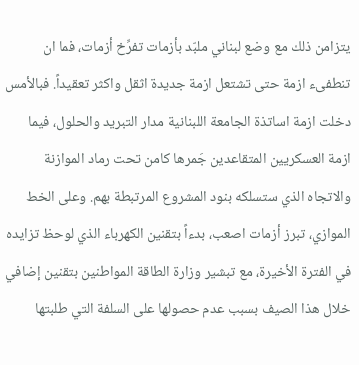يتزامن ذلك مع وضع لبناني ملبّد بأزمات تفرِّخ أزمات، فما ان تنطفىء ازمة حتى تشتعل ازمة جديدة اثقل واكثر تعقيداً. فبالأمس دخلت ازمة اساتذة الجامعة اللبنانية مدار التبريد والحلول، فيما ازمة العسكريين المتقاعدين جَمرها كامن تحت رماد الموازنة والاتجاه الذي ستسلكه بنود المشروع المرتبطة بهم. وعلى الخط الموازي، تبرز أزمات اصعب، بدءاً بتقنين الكهرباء الذي لوحظ تزايده في الفترة الأخيرة، مع تبشير وزارة الطاقة المواطنين بتقنين إضافي خلال هذا الصيف بسبب عدم حصولها على السلفة التي طلبتها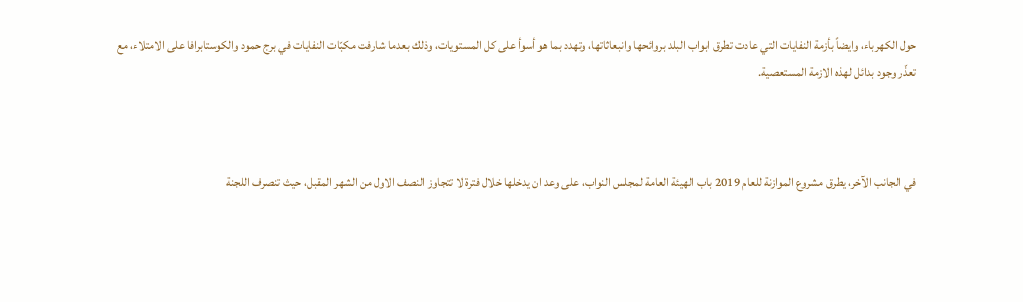حول الكهرباء، وايضاً بأزمة النفايات التي عادت تطرق ابواب البلد بروائحها وانبعاثاتها، وتهدد بما هو أسوأ على كل المستويات، وذلك بعدما شارفت مكبّات النفايات في برج حمود والكوستابرافا على الامتلاء، مع تعذّر وجود بدائل لهذه الازمة المستعصية.



في الجانب الآخر، يطرق مشروع الموازنة للعام 2019 باب الهيئة العامة لمجلس النواب، على وعد ان يدخلها خلال فترة لا تتجاوز النصف الاول من الشهر المقبل، حيث تنصرف اللجنة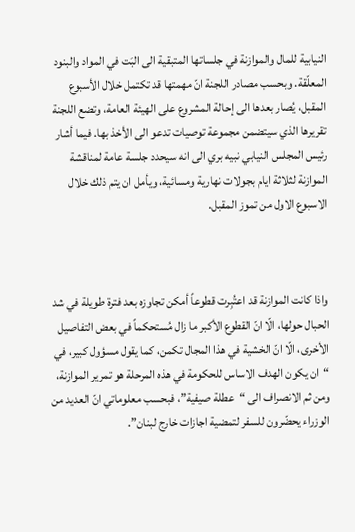النيابية للمال والموازنة في جلساتها المتبقية الى البَت في المواد والبنود المعلّقة. وبحسب مصادر اللجنة انّ مهمتها قد تكتمل خلال الأسبوع المقبل، يُصار بعدها الى إحالة المشروع على الهيئة العامة، وتضع اللجنة تقريرها الذي سيتضمن مجموعة توصيات تدعو الى الأخذ بها. فيما أشار رئيس المجلس النيابي نبيه بري الى انه سيحدد جلسة عامة لمناقشة الموازنة لثلاثة ايام بجولات نهارية ومسائية، ويأمل ان يتم ذلك خلال الاسبوع الاول من تموز المقبل.



واذا كانت الموازنة قد اعتُبِرت قطوعاً أمكن تجاوزه بعد فترة طويلة في شد الحبال حولها، الّا انّ القطوع الأكبر ما زال مُستحكماً في بعض التفاصيل الأخرى، الّا انّ الخشية في هذا المجال تكمن، كما يقول مسؤول كبير، في “ان يكون الهدف الاساس للحكومة في هذه المرحلة هو تمرير الموازنة، ومن ثم الانصراف الى “عطلة صيفية”، فبحسب معلوماتي انّ العديد من الوزراء يحضّرون للسفر لتمضية اجازات خارج لبنان”.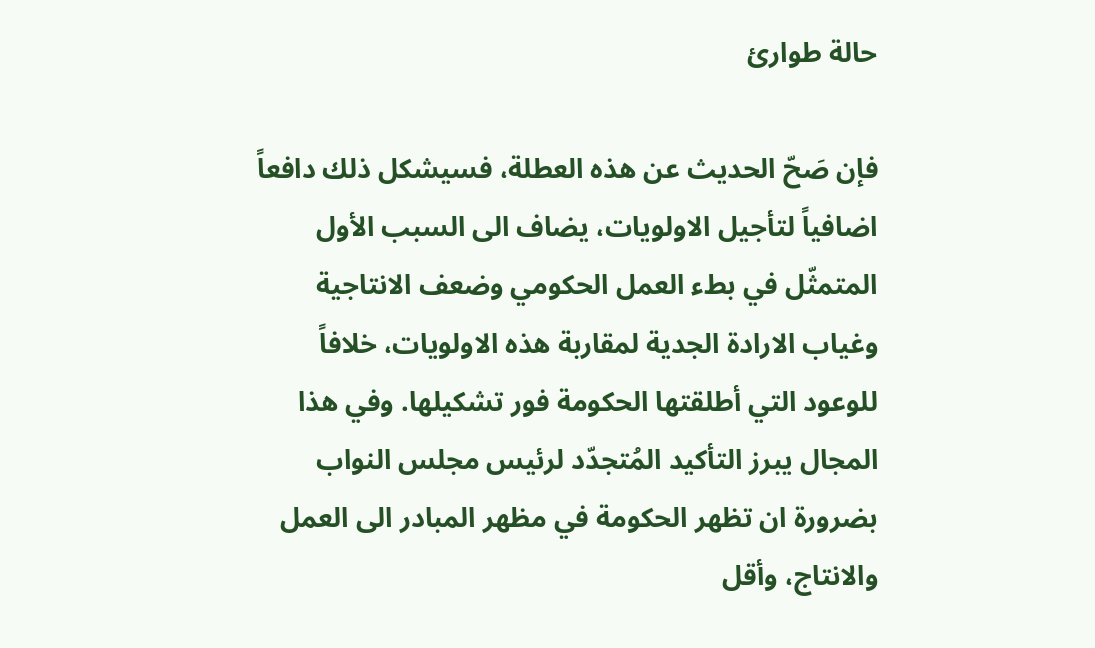حالة طوارئ

فإن صَحّ الحديث عن هذه العطلة، فسيشكل ذلك دافعاً اضافياً لتأجيل الاولويات، يضاف الى السبب الأول المتمثّل في بطء العمل الحكومي وضعف الانتاجية وغياب الارادة الجدية لمقاربة هذه الاولويات، خلافاً للوعود التي أطلقتها الحكومة فور تشكيلها. وفي هذا المجال يبرز التأكيد المُتجدّد لرئيس مجلس النواب بضرورة ان تظهر الحكومة في مظهر المبادر الى العمل والانتاج، وأقل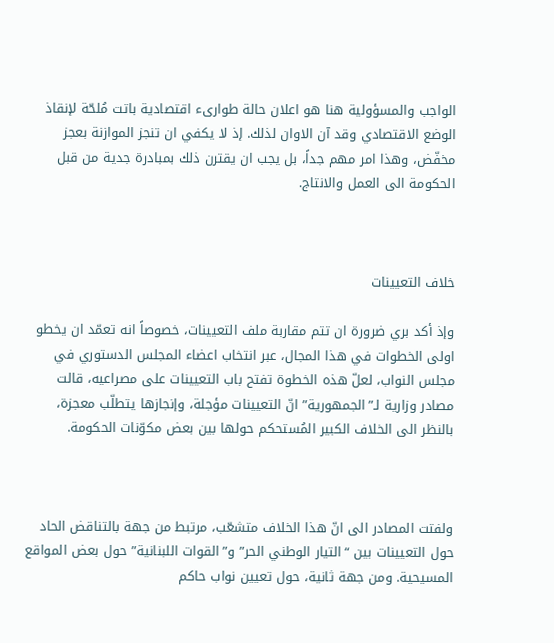الواجب والمسؤولية هنا هو اعلان حالة طوارىء اقتصادية باتت مُلحّة لإنقاذ الوضع الاقتصادي وقد آن الاوان لذلك. إذ لا يكفي ان تنجز الموازنة بعجز مخفّض، وهذا امر مهم جداً، بل يجب ان يقترن ذلك بمبادرة جدية من قبل الحكومة الى العمل والانتاج.



خلاف التعيينات

وإذ أكد بري ضرورة ان تتم مقاربة ملف التعيينات، خصوصاً انه تعمّد ان يخطو اولى الخطوات في هذا المجال، عبر انتخاب اعضاء المجلس الدستوري في مجلس النواب، لعلّ هذه الخطوة تفتح باب التعيينات على مصراعيه، قالت مصادر وزارية لـ”الجمهورية” انّ التعيينات مؤجلة، وإنجازها يتطلّب معجزة، بالنظر الى الخلاف الكبير المُستحكم حولها بين بعض مكوّنات الحكومة.



ولفتت المصادر الى انّ هذا الخلاف متشعّب، مرتبط من جهة بالتناقض الحاد حول التعيينات بين “التيار الوطني الحر” و”القوات اللبنانية” حول بعض المواقع المسيحية. ومن جهة ثانية، حول تعيين نواب حاكم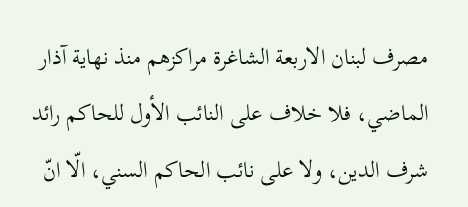مصرف لبنان الاربعة الشاغرة مراكزهم منذ نهاية آذار الماضي، فلا خلاف على النائب الأول للحاكم رائد شرف الدين، ولا على نائب الحاكم السني، الّا انّ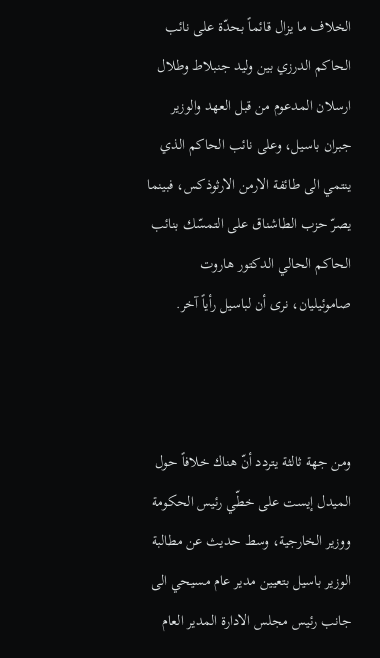الخلاف ما يزال قائماً بحدّة على نائب الحاكم الدرزي بين وليد جنبلاط وطلال ارسلان المدعوم من قبل العهد والوزير جبران باسيل، وعلى نائب الحاكم الذي ينتمي الى طائفة الارمن الارثوذكس، فبينما يصرّ حزب الطاشناق على التمسّك بنائب الحاكم الحالي الدكتور هاروت صاموئيليان، نرى أن لباسيل رأياً آخر.



ومن جهة ثالثة يتردد أنّ هناك خلافاً حول الميدل إيست على خطّي رئيس الحكومة ووزير الخارجية، وسط حديث عن مطالبة الوزير باسيل بتعيين مدير عام مسيحي الى جانب رئيس مجلس الادارة المدير العام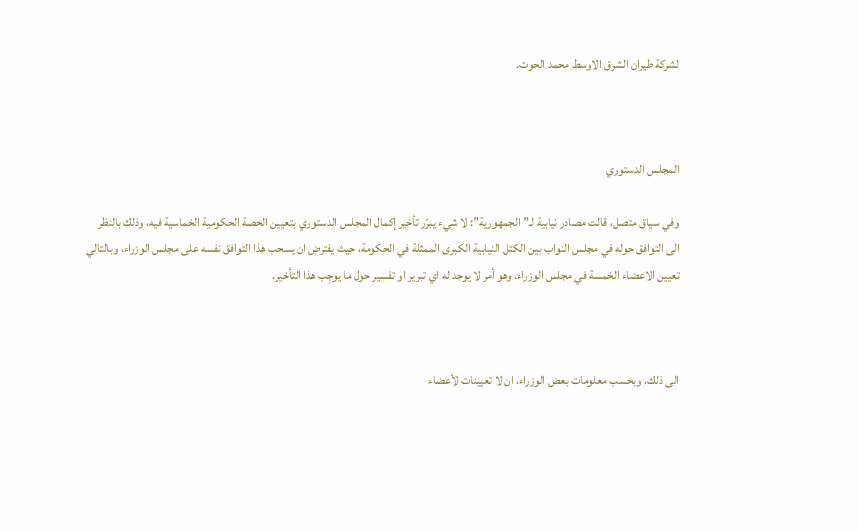لشركة طيران الشرق الاوسط محمد الحوت.



المجلس الدستوري

وفي سياق متصل، قالت مصادر نيابية لـ”الجمهورية”: لا شيء يبرّر تأخير إكمال المجلس الدستوري بتعيين الحصة الحكومية الخماسية فيه، وذلك بالنظر الى التوافق حوله في مجلس النواب بين الكتل النيابية الكبرى الممثلة في الحكومة، حيث يفترض ان يسحب هذا التوافق نفسه على مجلس الوزراء، وبالتالي تعيين الاعضاء الخمسة في مجلس الوزراء. وهو أمر لا يوجد له اي تبرير او تفسير حول ما يوجِب هذا التأخير.



الى ذلك، وبحسب معلومات بعض الوزراء، ان لا تعيينات لأعضاء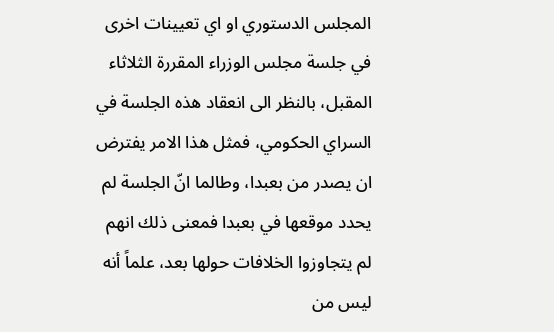المجلس الدستوري او اي تعيينات اخرى في جلسة مجلس الوزراء المقررة الثلاثاء المقبل، بالنظر الى انعقاد هذه الجلسة في السراي الحكومي، فمثل هذا الامر يفترض ان يصدر من بعبدا، وطالما انّ الجلسة لم يحدد موقعها في بعبدا فمعنى ذلك انهم لم يتجاوزوا الخلافات حولها بعد، علماً أنه ليس من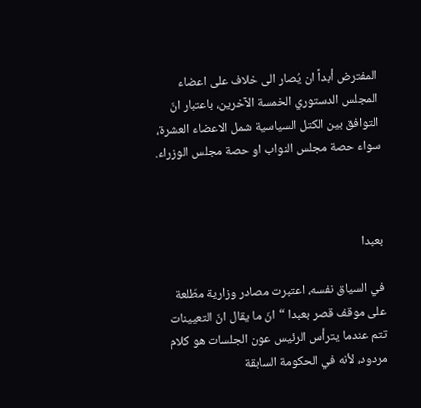المفترض أبداً ان يُصار الى خلاف على اعضاء المجلس الدستوري الخمسة الآخرين، باعتبار انّ التوافق بين الكتل السياسية شمل الاعضاء العشرة، سواء حصة مجلس النواب او حصة مجلس الوزراء.



بعبدا

في السياق نفسه، اعتبرت مصادر وزارية مطّلعة على موقف قصر بعبدا “انّ ما يقال انّ التعيينات تتم عندما يترأس الرئيس عون الجلسات هو كلام مردود، لأنه في الحكومة السابقة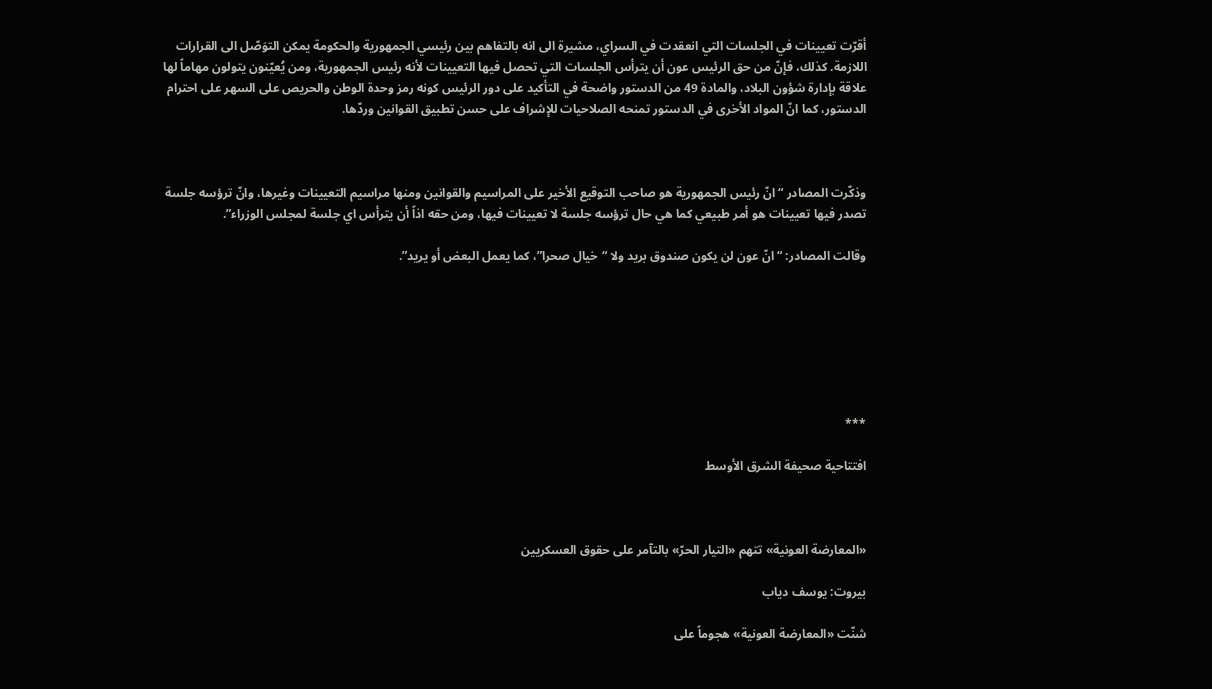أقرّت تعيينات في الجلسات التي انعقدت في السراي، مشيرة الى انه بالتفاهم بين رئيسي الجمهورية والحكومة يمكن التوَصّل الى القرارات اللازمة. كذلك، فإنّ من حق الرئيس عون أن يترأس الجلسات التي تحصل فيها التعيينات لأنه رئيس الجمهورية، ومن يُعيّنون يتولون مهاماً لها علاقة بإدارة شؤون البلاد، والمادة 49 من الدستور واضحة في التأكيد على دور الرئيس كونه رمز وحدة الوطن والحريص على السهر على احترام الدستور، كما انّ المواد الأخرى في الدستور تمنحه الصلاحيات للإشراف على حسن تطبيق القوانين وردّها.



وذكّرت المصادر “انّ رئيس الجمهورية هو صاحب التوقيع الأخير على المراسيم والقوانين ومنها مراسيم التعيينات وغيرها، وانّ ترؤسه جلسة تصدر فيها تعيينات هو أمر طبيعي كما هي حال ترؤسه جلسة لا تعيينات فيها، ومن حقه اذاً أن يترأس اي جلسة لمجلس الوزراء”.

وقالت المصادر: “انّ عون لن يكون صندوق بريد ولا “خيال صحرا”، كما يعمل البعض أو يريد”.







***

افتتاحية صحيفة الشرق الأوسط



«المعارضة العونية» تتهم «التيار الحرّ» بالتآمر على حقوق العسكريين

بيروت: يوسف دياب

شنّت «المعارضة العونية» هجوماً على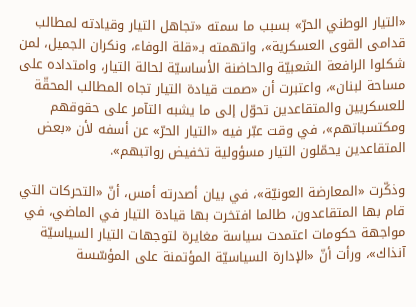«التيار الوطني الحرّ» بسبب ما سمته «تجاهل التيار وقيادته لمطالب قدامى القوى العسكرية»، واتهمته بـ«قلة الوفاء، ونكران الجميل، لمن شكلوا الرافعة الشعبيّة والحاضنة الأساسيّة لحالة التيار، وامتداده على مساحة لبنان»، واعتبرت أن «صمت قيادة التيار تجاه المطالب المحقّة للعسكريين والمتقاعدين تحوّل إلى ما يشبه التآمر على حقوقهم ومكتسباتهم»، في وقت عبّر فيه «التيار الحرّ» عن أسفه لأن «بعض المتقاعدين يحمّلون التيار مسؤولية تخفيض رواتبهم».

وذكّرت «المعارضة العونيّة»، في بيان أصدرته أمس، أنّ «التحركات التي قام بها المتقاعدون، طالما افتخرت بها قيادة التيار في الماضي، في مواجهة حكومات اعتمدت سياسة مغايرة لتوجهات التيار السياسيّة آنذاك»، ورأت أنّ «الإدارة السياسيّة المؤتمنة على المؤسّسة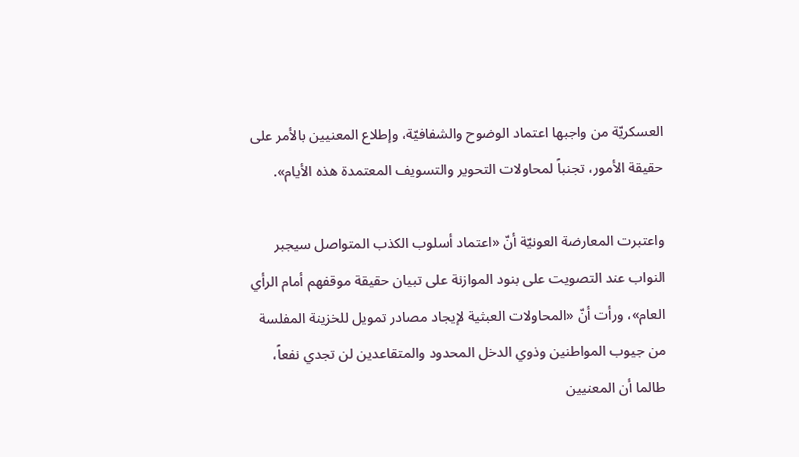العسكريّة من واجبها اعتماد الوضوح والشفافيّة، وإطلاع المعنيين بالأمر على حقيقة الأمور، تجنباً لمحاولات التحوير والتسويف المعتمدة هذه الأيام».

واعتبرت المعارضة العونيّة أنّ «اعتماد أسلوب الكذب المتواصل سيجبر النواب عند التصويت على بنود الموازنة على تبيان حقيقة موقفهم أمام الرأي العام»، ورأت أنّ «المحاولات العبثية لإيجاد مصادر تمويل للخزينة المفلسة من جيوب المواطنين وذوي الدخل المحدود والمتقاعدين لن تجدي نفعاً، طالما أن المعنيين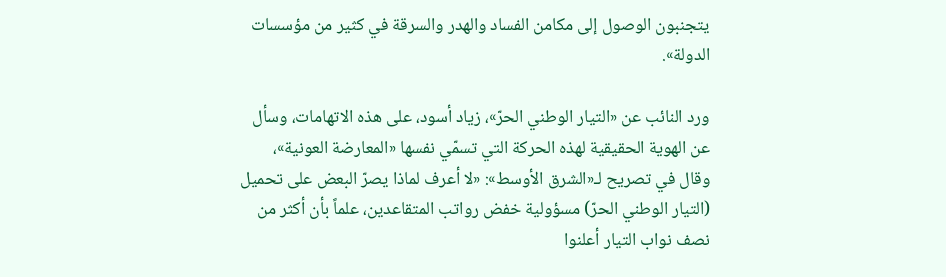يتجنبون الوصول إلى مكامن الفساد والهدر والسرقة في كثير من مؤسسات الدولة».

ورد النائب عن «التيار الوطني الحرّ»، زياد أسود، على هذه الاتهامات، وسأل عن الهوية الحقيقية لهذه الحركة التي تسمّي نفسها «المعارضة العونية»، وقال في تصريح لـ«الشرق الأوسط»: «لا أعرف لماذا يصرّ البعض على تحميل (التيار الوطني الحرّ) مسؤولية خفض رواتب المتقاعدين، علماً بأن أكثر من نصف نواب التيار أعلنوا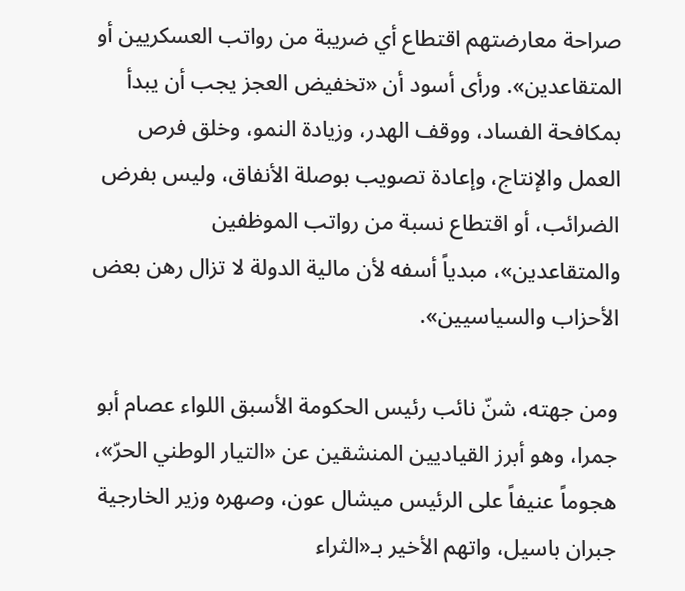صراحة معارضتهم اقتطاع أي ضريبة من رواتب العسكريين أو المتقاعدين». ورأى أسود أن «تخفيض العجز يجب أن يبدأ بمكافحة الفساد، ووقف الهدر، وزيادة النمو، وخلق فرص العمل والإنتاج، وإعادة تصويب بوصلة الأنفاق، وليس بفرض الضرائب، أو اقتطاع نسبة من رواتب الموظفين والمتقاعدين»، مبدياً أسفه لأن مالية الدولة لا تزال رهن بعض الأحزاب والسياسيين».

ومن جهته، شنّ نائب رئيس الحكومة الأسبق اللواء عصام أبو جمرا، وهو أبرز القياديين المنشقين عن «التيار الوطني الحرّ»، هجوماً عنيفاً على الرئيس ميشال عون، وصهره وزير الخارجية جبران باسيل، واتهم الأخير بـ«الثراء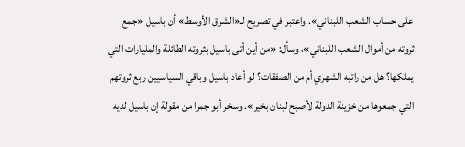على حساب الشعب اللبناني». واعتبر في تصريح لـ«الشرق الأوسط» أن باسيل «جمع ثروته من أموال الشعب اللبناني»، وسأل: «من أين أتى باسيل بثروته الطائلة والمليارات التي يملكها؟ هل من راتبه الشهري أم من الصفقات؟ لو أعاد باسيل وباقي السياسيين ربع ثروتهم التي جمعوها من خزينة الدولة لأصبح لبنان بخير». وسخر أبو جمرا من مقولة إن باسيل لديه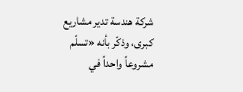شركة هندسة تدير مشاريع كبرى، وذكّر بأنه «تسلّم مشروعاً واحداً في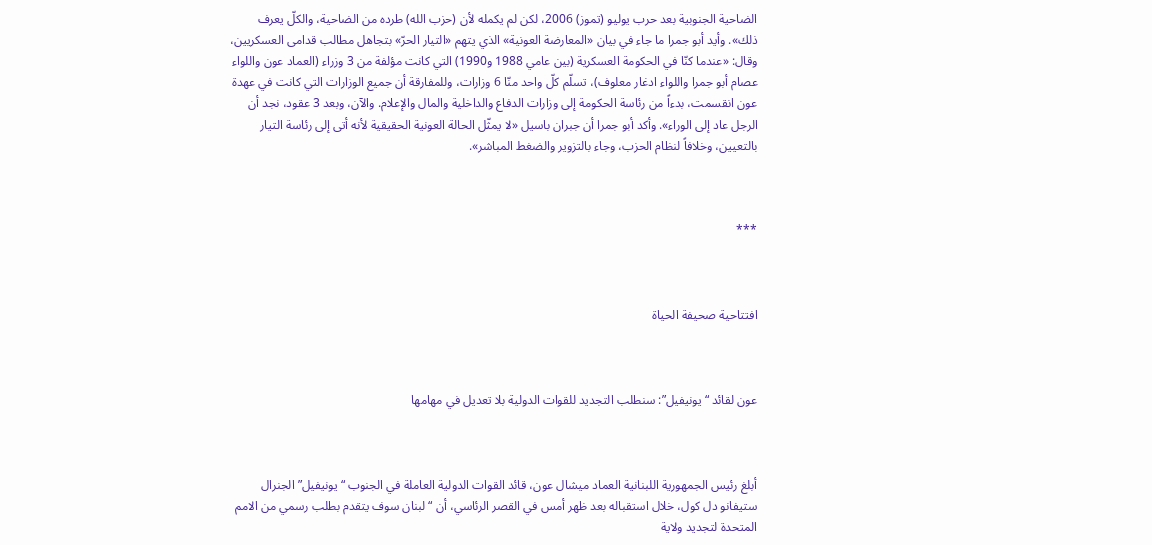الضاحية الجنوبية بعد حرب يوليو (تموز) 2006، لكن لم يكمله لأن (حزب الله) طرده من الضاحية، والكلّ يعرف ذلك». وأيد أبو جمرا ما جاء في بيان «المعارضة العونية» الذي يتهم «التيار الحرّ» بتجاهل مطالب قدامى العسكريين، وقال: «عندما كنّا في الحكومة العسكرية (بين عامي 1988 و1990) التي كانت مؤلفة من 3 وزراء (العماد عون واللواء عصام أبو جمرا واللواء ادغار معلوف)، تسلّم كلّ واحد منّا 6 وزارات، وللمفارقة أن جميع الوزارات التي كانت في عهدة عون انقسمت، بدءاً من رئاسة الحكومة إلى وزارات الدفاع والداخلية والمال والإعلام. والآن، وبعد 3 عقود، نجد أن الرجل عاد إلى الوراء». وأكد أبو جمرا أن جبران باسيل «لا يمثّل الحالة العونية الحقيقية لأنه أتى إلى رئاسة التيار بالتعيين، وخلافاً لنظام الحزب، وجاء بالتزوير والضغط المباشر».



***



افتتاحية صحيفة الحياة



عون لقائد “يونيفيل”: سنطلب التجديد للقوات الدولية بلا تعديل في مهامها



أبلغ رئيس الجمهورية اللبنانية العماد ميشال عون، قائد القوات الدولية العاملة في الجنوب “يونيفيل” الجنرال ستيفانو دل كول، خلال استقباله بعد ظهر أمس في القصر الرئاسي، أن “لبنان سوف يتقدم بطلب رسمي من الامم المتحدة لتجديد ولاية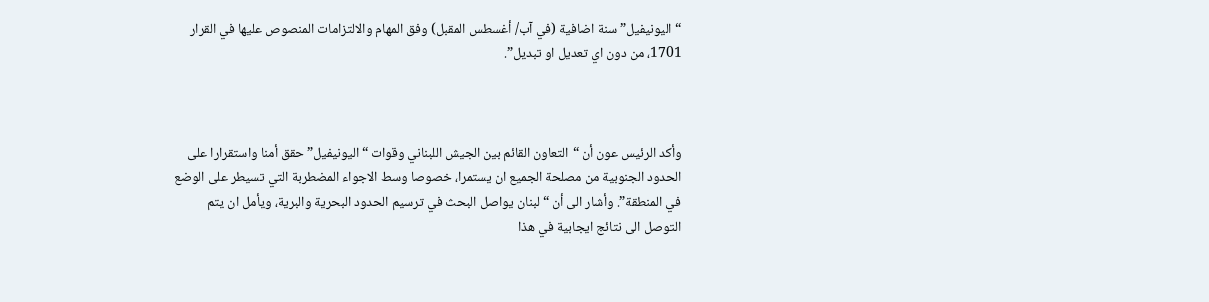“اليونيفيل” سنة اضافية (في آب/ أغسطس المقبل) وفق المهام والالتزامات المنصوص عليها في القرار 1701، من دون اي تعديل او تبديل”.



وأكد الرئيس عون أن “التعاون القائم بين الجيش اللبناني وقوات “اليونيفيل” حقق أمنا واستقرارا على الحدود الجنوبية من مصلحة الجميع ان يستمرا، خصوصا وسط الاجواء المضطربة التي تسيطر على الوضع في المنطقة”. وأشار الى أن “لبنان يواصل البحث في ترسيم الحدود البحرية والبرية، ويأمل ان يتم التوصل الى نتائج ايجابية في هذا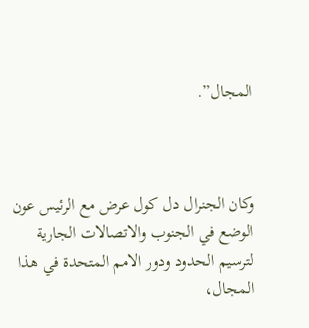المجال”.



وكان الجنرال دل كول عرض مع الرئيس عون الوضع في الجنوب والاتصالات الجارية لترسيم الحدود ودور الامم المتحدة في هذا المجال،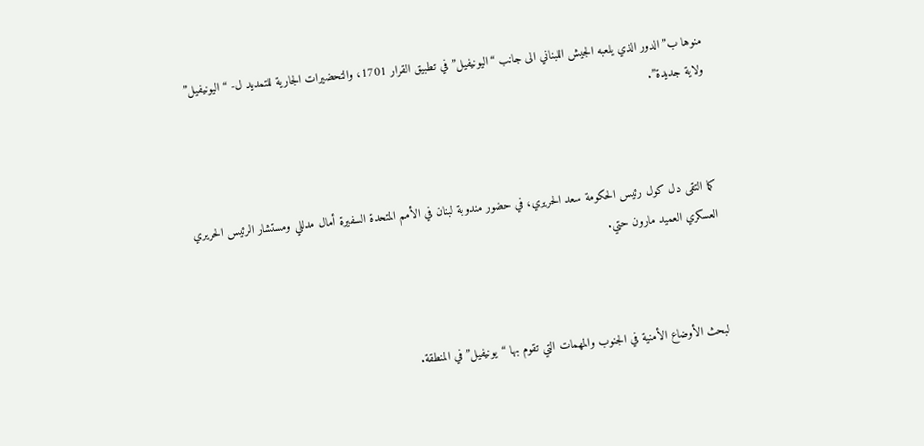منوها ب”الدور الذي يلعبه الجيش اللبناني الى جانب “اليونيفيل” في تطبيق القرار 1701، والتحضيرات الجارية للتمديد ل- “اليونيفيل” ولاية جديدة”.



كما التقى دل كول رئيس الحكومة سعد الحريري، في حضور مندوبة لبنان في الأمم المتحدة السفيرة أمال مدللي ومستشار الرئيس الحريري العسكري العميد مارون حتي.



لبحث الأوضاع الأمنية في الجنوب والمهمات التي تقوم بها “يونيفيل” في المنطقة.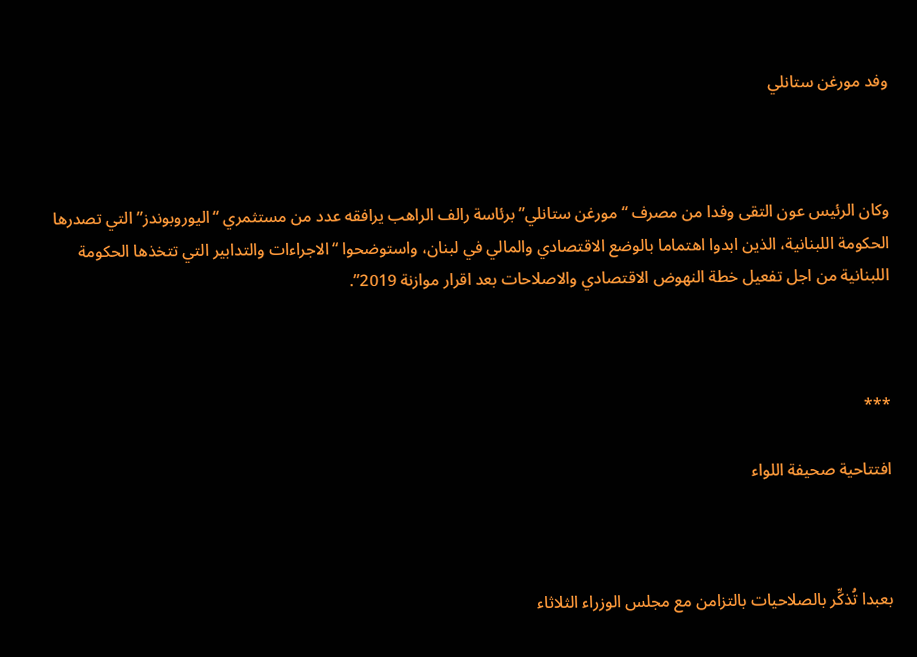وفد مورغن ستانلي



وكان الرئيس عون التقى وفدا من مصرف “مورغن ستانلي” برئاسة رالف الراهب يرافقه عدد من مستثمري “اليوروبوندز” التي تصدرها الحكومة اللبنانية، الذين ابدوا اهتماما بالوضع الاقتصادي والمالي في لبنان، واستوضحوا “الاجراءات والتدابير التي تتخذها الحكومة اللبنانية من اجل تفعيل خطة النهوض الاقتصادي والاصلاحات بعد اقرار موازنة 2019”.



***

افتتاحية صحيفة اللواء



بعبدا تُذكِّر بالصلاحيات بالتزامن مع مجلس الوزراء الثلاثاء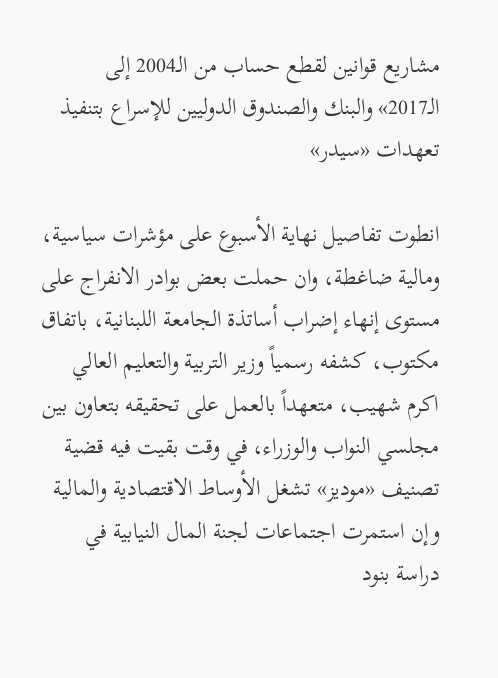مشاريع قوانين لقطع حساب من الـ2004 إلى الـ2017» والبنك والصندوق الدوليين للإسراع بتنفيذ تعهدات «سيدر»

انطوت تفاصيل نهاية الأسبوع على مؤشرات سياسية، ومالية ضاغطة، وان حملت بعض بوادر الانفراج على مستوى إنهاء إضراب أساتذة الجامعة اللبنانية، باتفاق مكتوب، كشفه رسمياً وزير التربية والتعليم العالي اكرم شهيب، متعهداً بالعمل على تحقيقه بتعاون بين مجلسي النواب والوزراء، في وقت بقيت فيه قضية تصنيف «موديز» تشغل الأوساط الاقتصادية والمالية وإن استمرت اجتماعات لجنة المال النيابية في دراسة بنود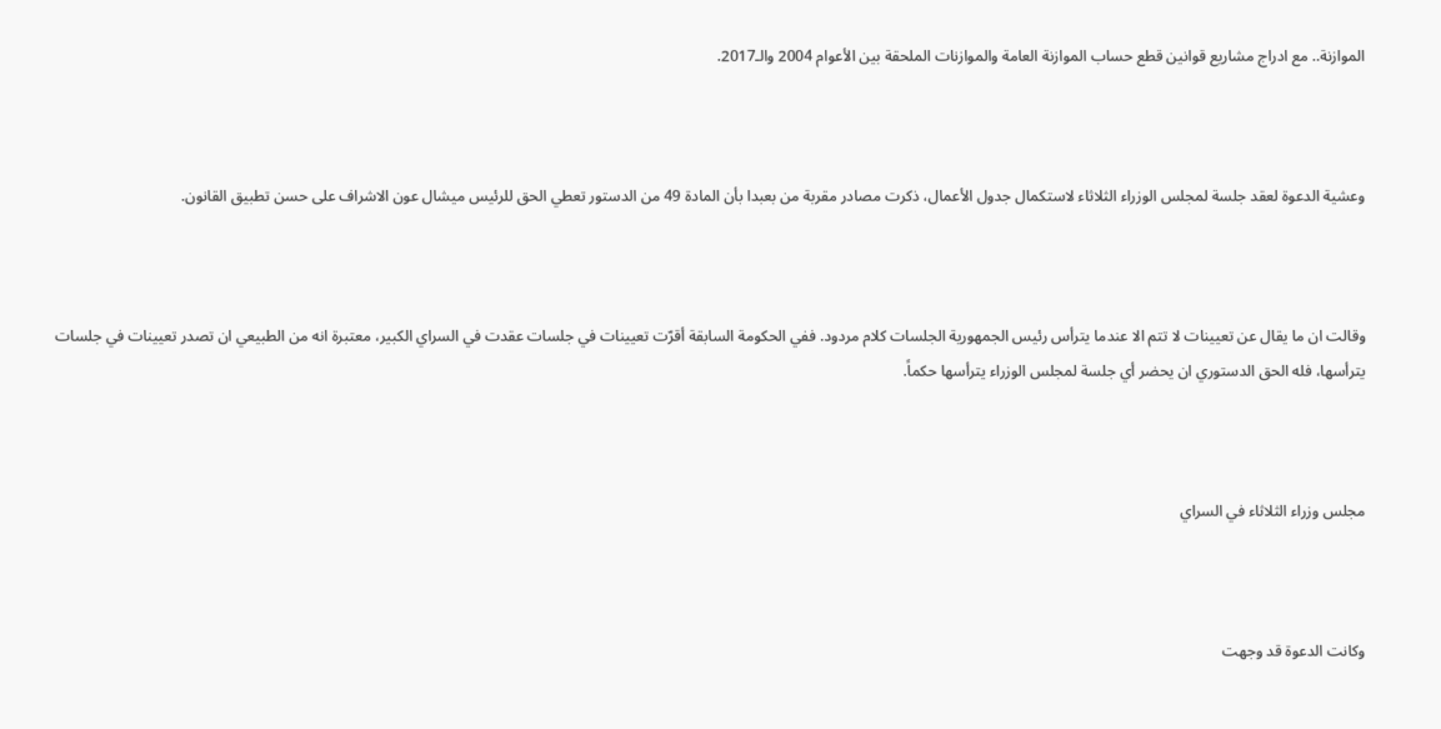الموازنة.. مع ادراج مشاريع قوانين قطع حساب الموازنة العامة والموازنات الملحقة بين الأعوام 2004 والـ2017.



وعشية الدعوة لعقد جلسة لمجلس الوزراء الثلاثاء لاستكمال جدول الأعمال، ذكرت مصادر مقربة من بعبدا بأن المادة 49 من الدستور تعطي الحق للرئيس ميشال عون الاشراف على حسن تطبيق القانون.



وقالت ان ما يقال عن تعيينات لا تتم الا عندما يترأس رئيس الجمهورية الجلسات كلام مردود. ففي الحكومة السابقة أقرّت تعيينات في جلسات عقدت في السراي الكبير، معتبرة انه من الطبيعي ان تصدر تعيينات في جلسات يترأسها، فله الحق الدستوري ان يحضر أي جلسة لمجلس الوزراء يترأسها حكماً.



مجلس وزراء الثلاثاء في السراي



وكانت الدعوة قد وجهت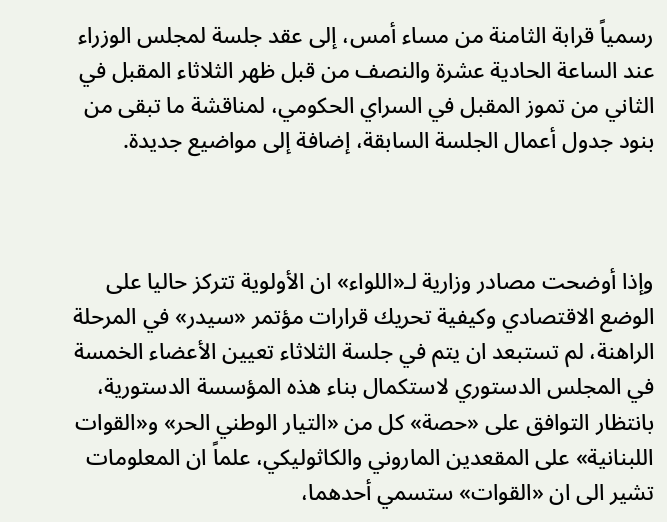رسمياً قرابة الثامنة من مساء أمس، إلى عقد جلسة لمجلس الوزراء عند الساعة الحادية عشرة والنصف من قبل ظهر الثلاثاء المقبل في الثاني من تموز المقبل في السراي الحكومي، لمناقشة ما تبقى من بنود جدول أعمال الجلسة السابقة، إضافة إلى مواضيع جديدة.



وإذا أوضحت مصادر وزارية لـ«اللواء» ان الأولوية تتركز حاليا على الوضع الاقتصادي وكيفية تحريك قرارات مؤتمر «سيدر» في المرحلة الراهنة، لم تستبعد ان يتم في جلسة الثلاثاء تعيين الأعضاء الخمسة في المجلس الدستوري لاستكمال بناء هذه المؤسسة الدستورية، بانتظار التوافق على «حصة» كل من «التيار الوطني الحر» و«القوات اللبنانية» على المقعدين الماروني والكاثوليكي، علماً ان المعلومات تشير الى ان «القوات» ستسمي أحدهما،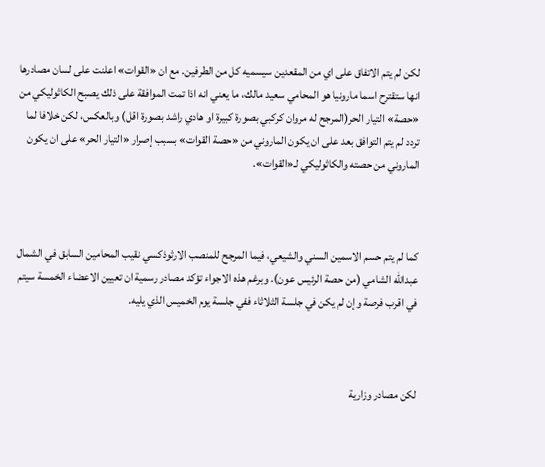لكن لم يتم الاتفاق على اي من المقعدين سيسميه كل من الطرفين. مع ان «القوات» اعلنت على لسان مصادرها انها ستقترح اسما مارونيا هو المحامي سعيد مالك، ما يعني انه اذا تمت الموافقة على ذلك يصبح الكاثوليكي من «حصة» التيار الحر(المرجح له مروان كركبي بصورة كبيرة او هادي راشد بصورة اقل) وبالعكس، لكن خلافا لما تردد لم يتم التوافق بعد على ان يكون الماروني من «حصة القوات» بسبب إصرار «التيار الحر» على ان يكون الماروني من حصته والكاثوليكي لـ«القوات».



كما لم يتم حسم الاسمين السني والشيعي، فيما المرجح للمنصب الارثوذكسي نقيب المحامين السابق في الشمال عبدالله الشامي (من حصة الرئيس عون). وبرغم هذه الاجواء تؤكد مصادر رسمية ان تعيين الاعضاء الخمسة سيتم في اقرب فرصة وإن لم يكن في جلسة الثلاثاء ففي جلسة يوم الخميس الذي يليه.



لكن مصادر وزارية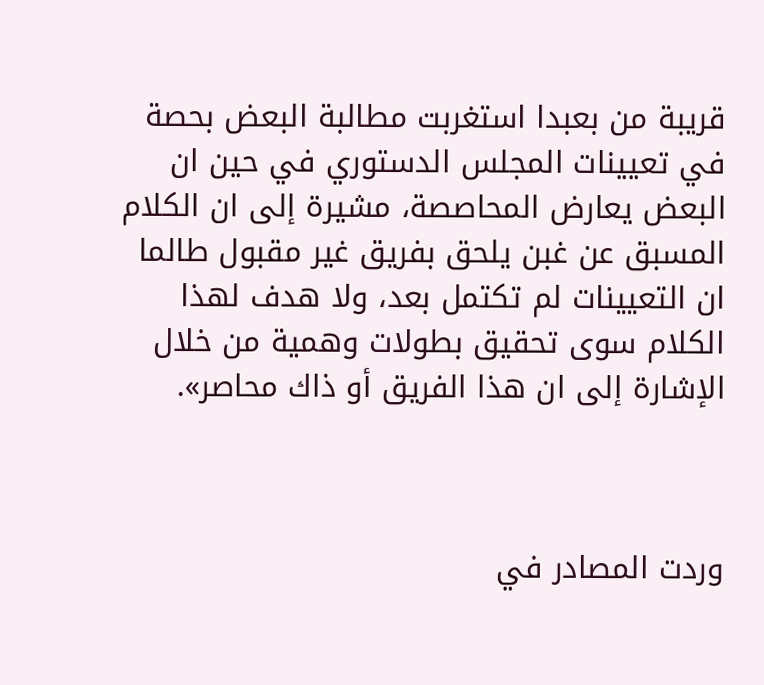قريبة من بعبدا استغربت مطالبة البعض بحصة في تعيينات المجلس الدستوري في حين ان البعض يعارض المحاصصة، مشيرة إلى ان الكلام المسبق عن غبن يلحق بفريق غير مقبول طالما ان التعيينات لم تكتمل بعد، ولا هدف لهذا الكلام سوى تحقيق بطولات وهمية من خلال الإشارة إلى ان هذا الفريق أو ذاك محاصر».



وردت المصادر في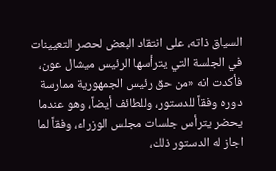السياق ذاته، على انتقاد البعض لحصر التعيينات في الجلسة التي يترأسها الرئيس ميشال عون، فأكدت انه «من حق رئيس الجمهورية ممارسة دوره وفقاً للدستور، وللطائف أيضاً، وهو عندما يحضر يترأس جلسات مجلس الوزراء، وفقاً لما اجاز له الدستور ذلك،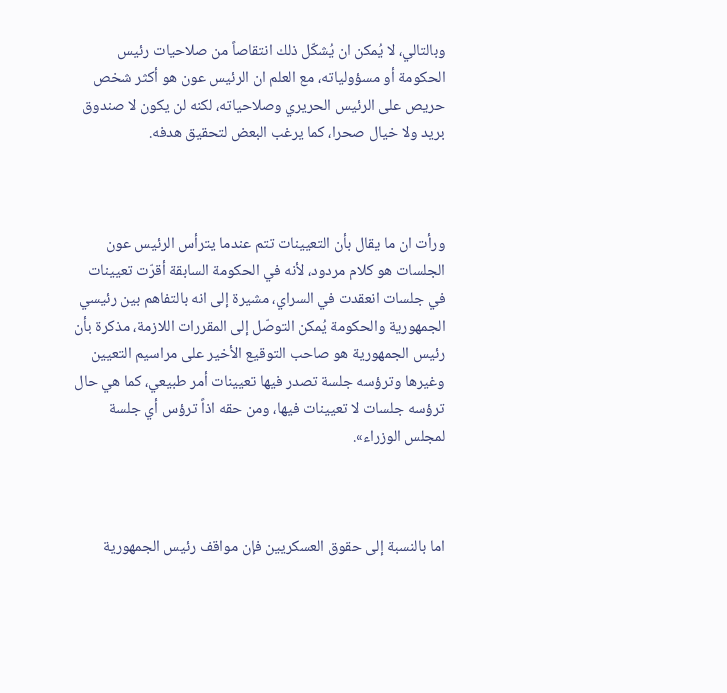وبالتالي، لا يُمكن ان يُشكّل ذلك انتقاصاً من صلاحيات رئيس الحكومة أو مسؤولياته، مع العلم ان الرئيس عون هو أكثر شخص حريص على الرئيس الحريري وصلاحياته، لكنه لن يكون لا صندوق بريد ولا خيال صحرا، كما يرغب البعض لتحقيق هدفه.



ورأت ان ما يقال بأن التعيينات تتم عندما يترأس الرئيس عون الجلسات هو كلام مردود، لأنه في الحكومة السابقة أقرّت تعيينات في جلسات انعقدت في السراي، مشيرة إلى انه بالتفاهم بين رئيسي الجمهورية والحكومة يُمكن التوصّل إلى المقررات اللازمة، مذكرة بأن رئيس الجمهورية هو صاحب التوقيع الأخير على مراسيم التعيين وغيرها وترؤسه جلسة تصدر فيها تعيينات أمر طبيعي، كما هي حال ترؤسه جلسات لا تعيينات فيها، ومن حقه اذاً ترؤس أي جلسة لمجلس الوزراء».



اما بالنسبة إلى حقوق العسكريين فإن مواقف رئيس الجمهورية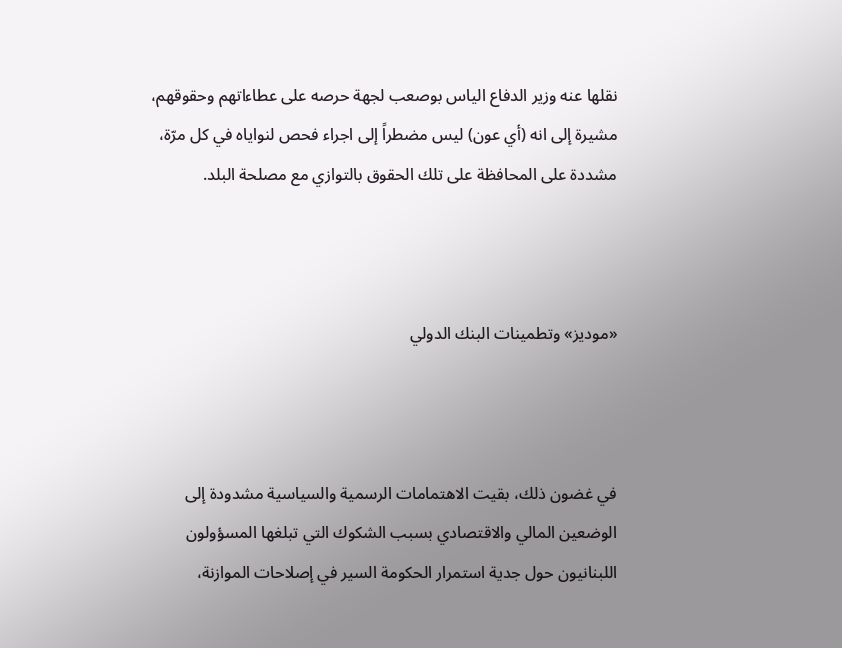نقلها عنه وزير الدفاع الياس بوصعب لجهة حرصه على عطاءاتهم وحقوقهم، مشيرة إلى انه (أي عون) ليس مضطراً إلى اجراء فحص لنواياه في كل مرّة، مشددة على المحافظة على تلك الحقوق بالتوازي مع مصلحة البلد.



«موديز» وتطمينات البنك الدولي



في غضون ذلك، بقيت الاهتمامات الرسمية والسياسية مشدودة إلى الوضعين المالي والاقتصادي بسبب الشكوك التي تبلغها المسؤولون اللبنانيون حول جدية استمرار الحكومة السير في إصلاحات الموازنة،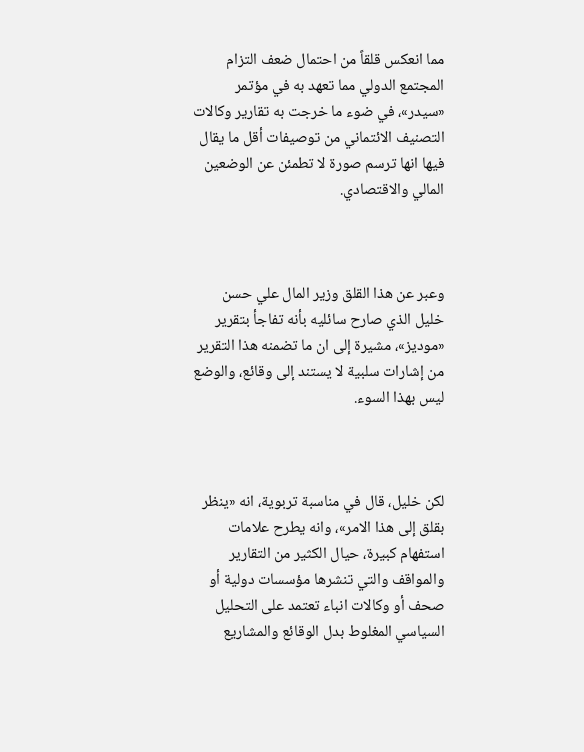مما انعكس قلقاً من احتمال ضعف التزام المجتمع الدولي مما تعهد به في مؤتمر «سيدر»، في ضوء ما خرجت به تقارير وكالات التصنيف الائتماني من توصيفات أقل ما يقال فيها انها ترسم صورة لا تطمئن عن الوضعين المالي والاقتصادي.



وعبر عن هذا القلق وزير المال علي حسن خليل الذي صارح سائليه بأنه تفاجأ بتقرير «موديز»، مشيرة إلى ان ما تضمنه هذا التقرير من إشارات سلبية لا يستند إلى وقائع، والوضع ليس بهذا السوء.



لكن خليل، قال في مناسبة تربوية، انه «ينظر بقلق إلى هذا الامر»، وانه يطرح علامات استفهام كبيرة، حيال الكثير من التقارير والمواقف والتي تنشرها مؤسسات دولية أو صحف أو وكالات انباء تعتمد على التحليل السياسي المغلوط بدل الوقائع والمشاريع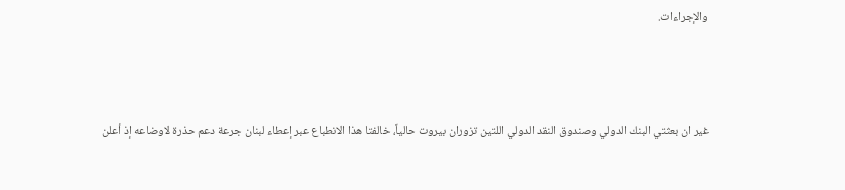والإجراءات.



غير ان بعثتي البنك الدولي وصندوق النقد الدولي اللتين تزوران بيروت حالياً، خالفتا هذا الانطباع عبر إعطاء لبنان جرعة دعم حذرة لاوضاعه إذ أعلن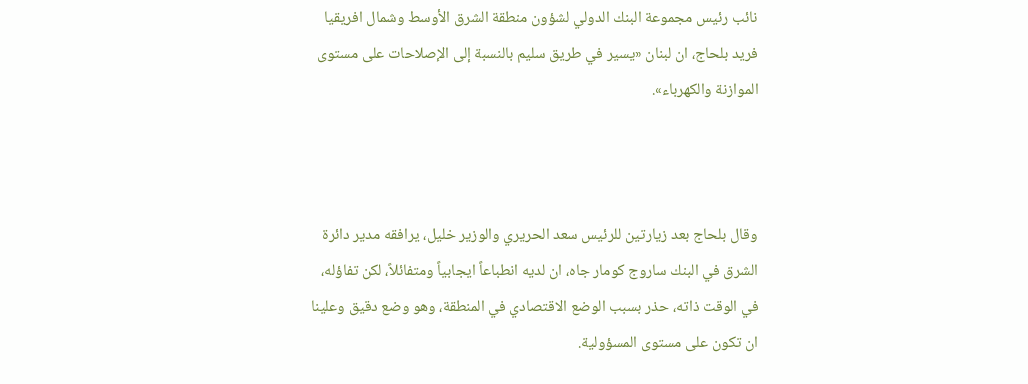نائب رئيس مجموعة البنك الدولي لشؤون منطقة الشرق الأوسط وشمال افريقيا فريد بلحاج، ان لبنان «يسير في طريق سليم بالنسبة إلى الإصلاحات على مستوى الموازنة والكهرباء».



وقال بلحاج بعد زيارتين للرئيس سعد الحريري والوزير خليل، يرافقه مدير دائرة الشرق في البنك ساروج كومار جاه، ان لديه انطباعاً ايجابياً ومتفائلاً، لكن تفاؤله، في الوقت ذاته، حذر بسبب الوضع الاقتصادي في المنطقة، وهو وضع دقيق وعلينا ان تكون على مستوى المسؤولية.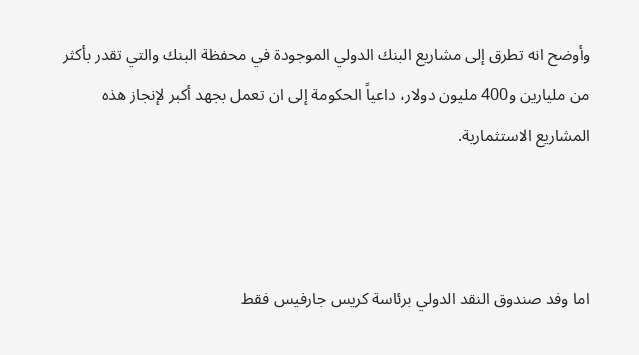وأوضح انه تطرق إلى مشاريع البنك الدولي الموجودة في محفظة البنك والتي تقدر بأكثر من مليارين و400 مليون دولار، داعياً الحكومة إلى ان تعمل بجهد أكبر لإنجاز هذه المشاريع الاستثمارية.



اما وفد صندوق النقد الدولي برئاسة كريس جارفيس فقط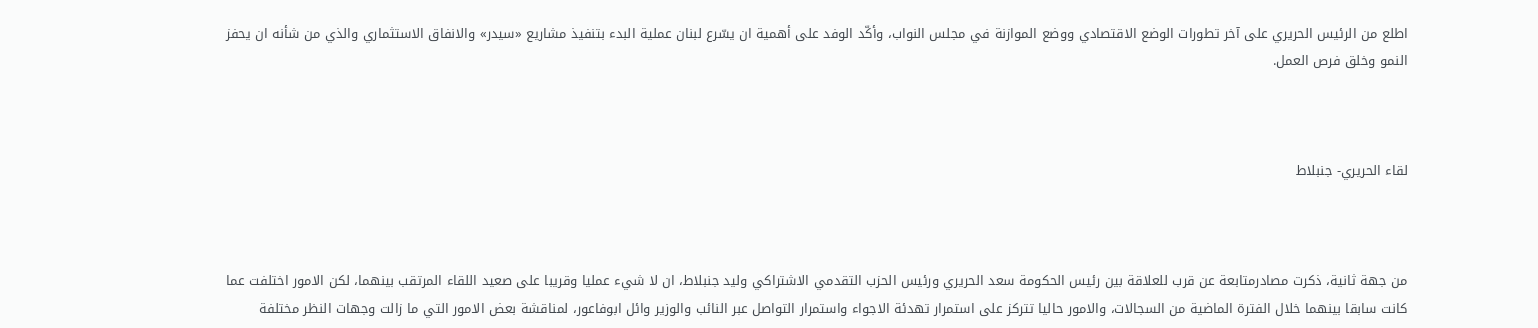اطلع من الرئيس الحريري على آخر تطورات الوضع الاقتصادي ووضع الموازنة في مجلس النواب، وأكّد الوفد على أهمية ان يسّرع لبنان عملية البدء بتنفيذ مشاريع «سيدر» والانفاق الاستثماري والذي من شأنه ان يحفز النمو وخلق فرص العمل.



لقاء الحريري- جنبلاط



من جهة ثانية، ذكرت مصادرمتابعة عن قرب للعلاقة بين رئيس الحكومة سعد الحريري ورئيس الحزب التقدمي الاشتراكي وليد جنبلاط، ان لا شيء عمليا وقريبا على صعيد اللقاء المرتقب بينهما، لكن الامور اختلفت عما كانت سابقا بينهما خلال الفترة الماضية من السجالات، والامور حاليا تتركز على استمرار تهدئة الاجواء واستمرار التواصل عبر النائب والوزير وائل ابوفاعور، لمناقشة بعض الامور التي ما زالت وجهات النظر مختلفة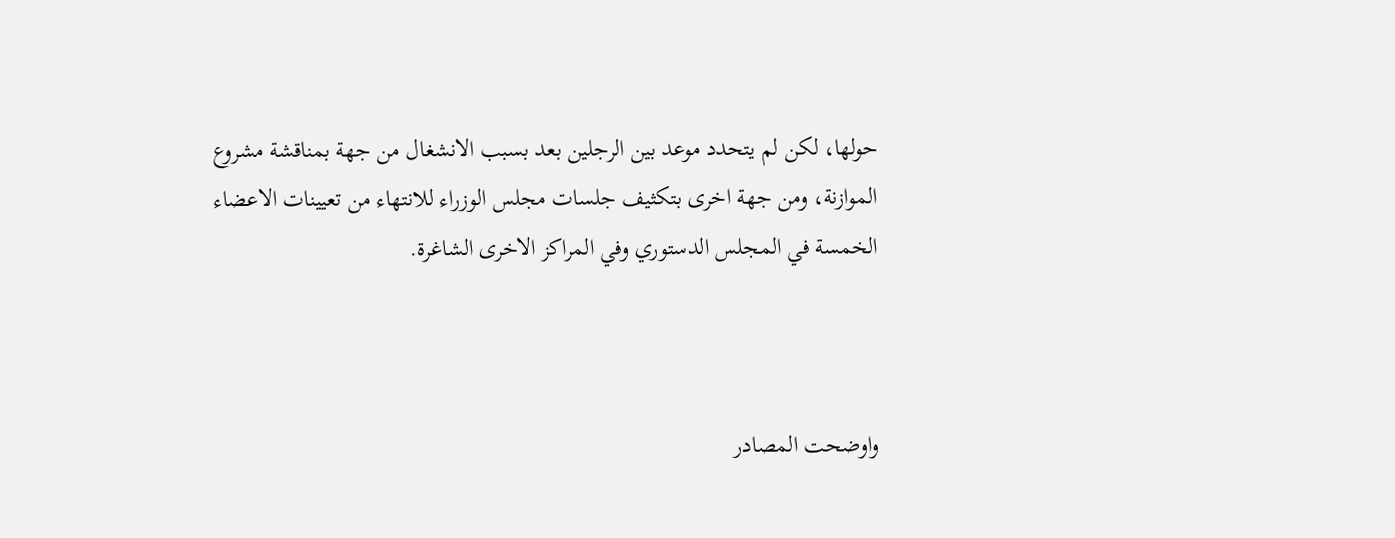حولها، لكن لم يتحدد موعد بين الرجلين بعد بسبب الانشغال من جهة بمناقشة مشروع الموازنة، ومن جهة اخرى بتكثيف جلسات مجلس الوزراء للانتهاء من تعيينات الاعضاء الخمسة في المجلس الدستوري وفي المراكز الاخرى الشاغرة.



واوضحت المصادر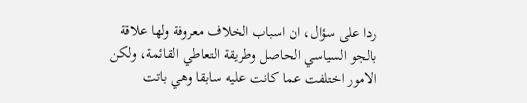ردا على سؤال، ان اسباب الخلاف معروفة ولها علاقة بالجو السياسي الحاصل وطريقة التعاطي القائمة، ولكن الامور اختلفت عما كانت عليه سابقا وهي باتت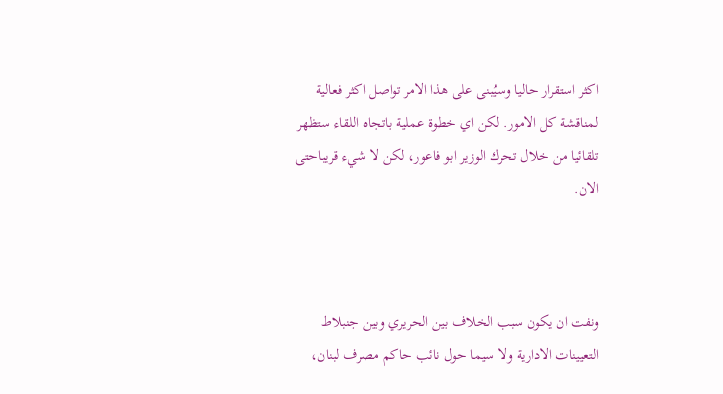اكثر استقرار حاليا وسيُبنى على هذا الامر تواصل اكثر فعالية لمناقشة كل الامور. لكن اي خطوة عملية باتجاه اللقاء ستظهر تلقائيا من خلال تحرك الوزير ابو فاعور، لكن لا شيء قريباحتى الان.



ونفت ان يكون سبب الخلاف بين الحريري وبين جنبلاط التعيينات الادارية ولا سيما حول نائب حاكم مصرف لبنان،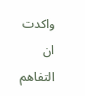واكدت ان التفاهم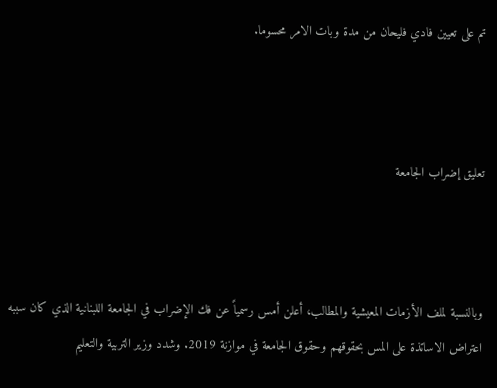تم على تعيين فادي فليحان من مدة وبات الامر محسوما.



تعليق إضراب الجامعة



وبالنسبة لملف الأزمات المعيشية والمطالب، أعلن أمس رسمياً عن فك الإضراب في الجامعة اللبنانية الذي كان سببه اعتراض الاساتذة على المس بحقوقهم وحقوق الجامعة في موازنة 2019. وشدد وزير التربية والتعليم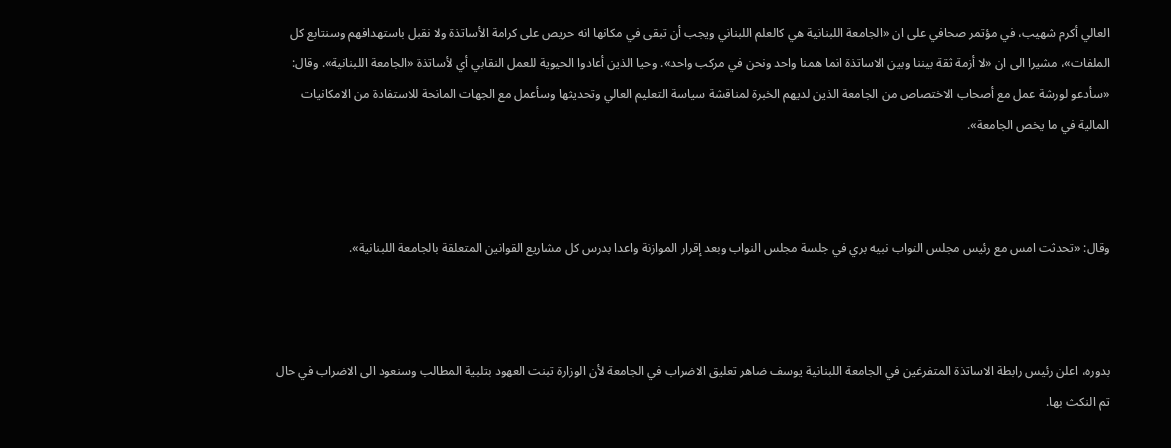العالي أكرم شهيب، في مؤتمر صحافي على ان «الجامعة اللبنانية هي كالعلم اللبناني ويجب أن تبقى في مكانها انه حريص على كرامة الأساتذة ولا نقبل باستهدافهم وسنتابع كل الملفات»، مشيرا الى ان «لا أزمة ثقة بيننا وبين الاساتذة انما همنا واحد ونحن في مركب واحد». وحيا الذين أعادوا الحيوية للعمل النقابي أي لأساتذة «الجامعة اللبنانية». وقال: «سأدعو لورشة عمل مع أصحاب الاختصاص من الجامعة الذين لديهم الخبرة لمناقشة سياسة التعليم العالي وتحديثها وسأعمل مع الجهات المانحة للاستفادة من الامكانيات المالية في ما يخص الجامعة».



وقال: «تحدثت امس مع رئيس مجلس النواب نبيه بري في جلسة مجلس النواب وبعد إقرار الموازنة واعدا بدرس كل مشاريع القوانين المتعلقة بالجامعة اللبنانية».



بدوره، اعلن رئيس رابطة الاساتذة المتفرغين في الجامعة اللبنانية يوسف ضاهر تعليق الاضراب في الجامعة لأن الوزارة تبنت العهود بتلبية المطالب وسنعود الى الاضراب في حال تم النكث بها.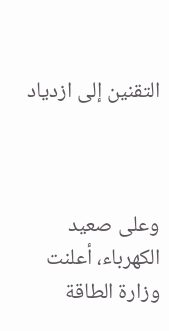التقنين إلى ازدياد



وعلى صعيد الكهرباء، أعلنت وزارة الطاقة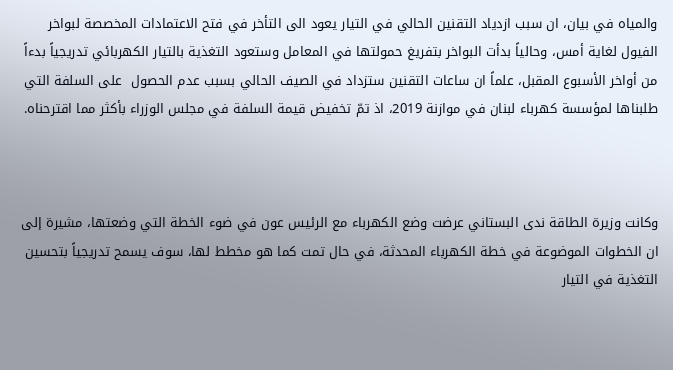والمياه في بيان، ان سبب ازدياد التقنين الحالي في التيار يعود الى التأخر في فتح الاعتمادات المخصصة لبواخر الفيول لغاية أمس، وحالياً بدأت البواخر بتفريغ حمولتها في المعامل وستعود التغذية بالتيار الكهربائي تدريجياً بدءاً من أواخر الأسبوع المقبل، علماً ان ساعات التقنين ستزداد في الصيف الحالي بسبب عدم الحصول  على السلفة التي طلبناها لمؤسسة كهرباء لبنان في موازنة 2019، اذ تمّ تخفيض قيمة السلفة في مجلس الوزراء بأكثر مما اقترحناه.



وكانت وزيرة الطاقة ندى البستاني عرضت وضع الكهرباء مع الرئيس عون في ضوء الخطة التي وضعتها، مشيرة إلى ان الخطوات الموضوعة في خطة الكهرباء المحدثة، في حال تمت كما هو مخطط لها، سوف يسمح تدريجياً بتحسين التغذية في التيار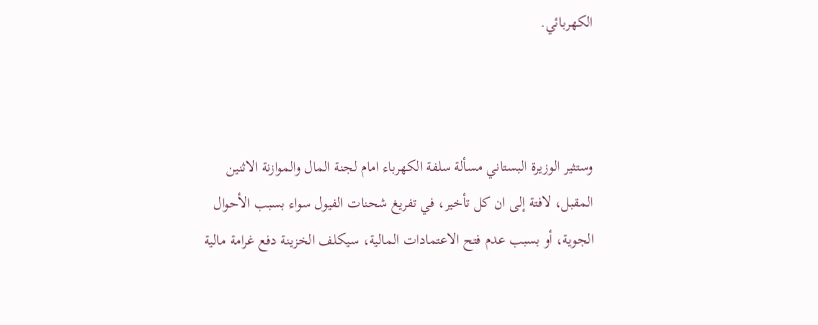الكهربائي.



وستثير الوزيرة البستاني مسألة سلفة الكهرباء امام لجنة المال والموازنة الاثنين المقبل، لافتة إلى ان كل تأخير، في تفريغ شحنات الفيول سواء بسبب الأحوال الجوية، أو بسبب عدم فتح الاعتمادات المالية، سيكلف الخزينة دفع غرامة مالية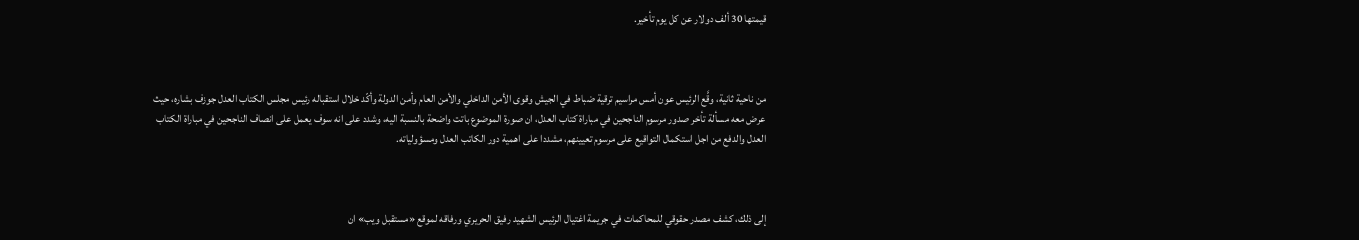قيمتها 30 ألف دولار عن كل يوم تأخير.



من ناحية ثانية، وقَّع الرئيس عون أمس مراسيم ترقية ضباط في الجيش وقوى الأمن الداخلي والأمن العام وأمن الدولة وأكّد خلال استقباله رئيس مجلس الكتاب العدل جوزف بشاره، حيث عرض معه مسألة تأخر صدور مرسوم الناجحين في مباراة كتاب العدل، ان صورة الموضوع باتت واضحة بالنسبة اليه، وشدد على انه سوف يعمل على انصاف الناجحين في مباراة الكتاب العدل والدفع من اجل استكمال التواقيع على مرسوم تعيينهم، مشددا على اهمية دور الكاتب العدل ومسؤولياته.



إلى ذلك، كشف مصدر حقوقي للمحاكمات في جريمة اغتيال الرئيس الشهيد رفيق الحريري ورفاقه لموقع «مستقبل ويب» ان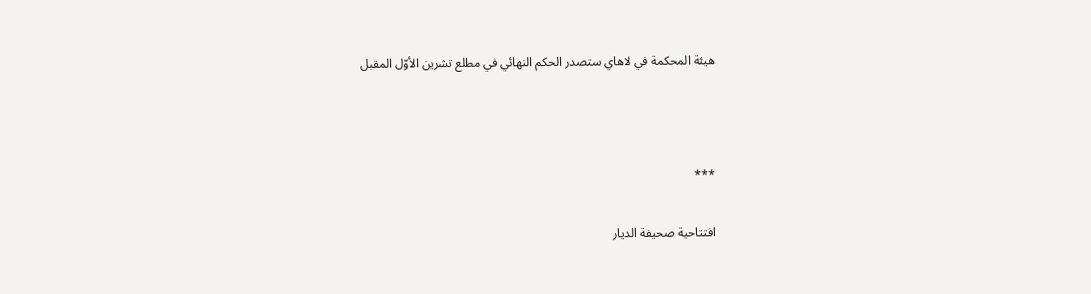هيئة المحكمة في لاهاي ستصدر الحكم النهائي في مطلع تشرين الأوّل المقبل



***

افتتاحية صحيفة الديار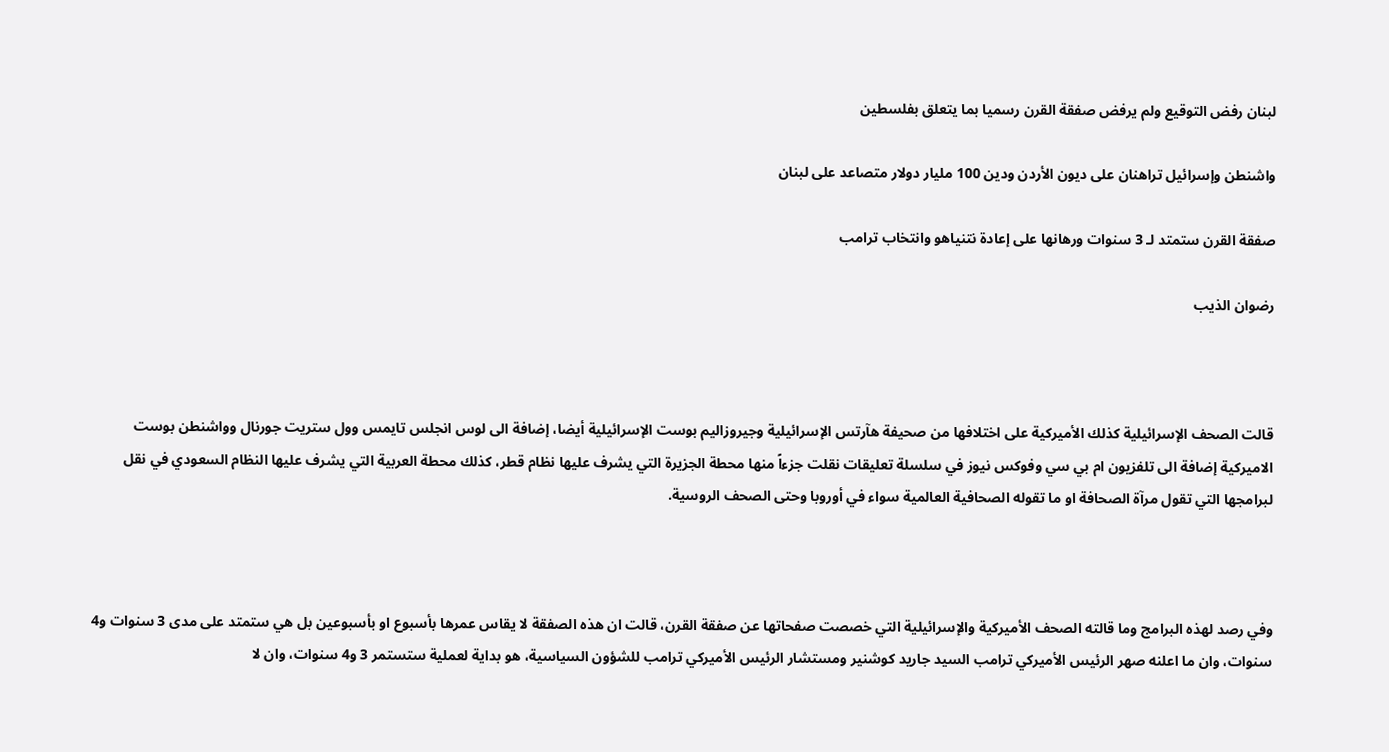لبنان رفض التوقيع ولم يرفض صفقة القرن رسميا بما يتعلق بفلسطين

واشنطن وإسرائيل تراهنان على ديون الأردن ودين 100 مليار دولار متصاعد على لبنان

صفقة القرن ستمتد لـ 3 سنوات ورهانها على إعادة نتنياهو وانتخاب ترامب

رضوان الذيب



قالت الصحف الإسرائيلية كذلك الأميركية على اختلافها من صحيفة هآرتس الإسرائيلية وجيروزاليم بوست الإسرائيلية أيضا، إضافة الى لوس انجلس تايمس وول ستريت جورنال وواشنطن بوست الاميركية إضافة الى تلفزيون ام بي سي وفوكس نيوز في سلسلة تعليقات نقلت جزءاً منها محطة الجزيرة التي يشرف عليها نظام قطر، كذلك محطة العربية التي يشرف عليها النظام السعودي في نقل لبرامجها التي تقول مرآة الصحافة او ما تقوله الصحافية العالمية سواء في أوروبا وحتى الصحف الروسية.



وفي رصد لهذه البرامج وما قالته الصحف الأميركية والإسرائيلية التي خصصت صفحاتها عن صفقة القرن، قالت ان هذه الصفقة لا يقاس عمرها بأسبوع او بأسبوعين بل هي ستمتد على مدى 3 سنوات و4 سنوات، وان ما اعلنه صهر الرئيس الأميركي ترامب السيد جاريد كوشنير ومستشار الرئيس الأميركي ترامب للشؤون السياسية، هو بداية لعملية ستستمر 3 و4 سنوات، وان لا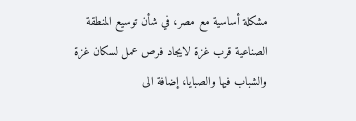مشكلة أساسية مع مصر، في شأن توسيع المنطقة الصناعية قرب غزة لايجاد فرص عمل لسكان غزة والشباب فيها والصبايا، إضافة الى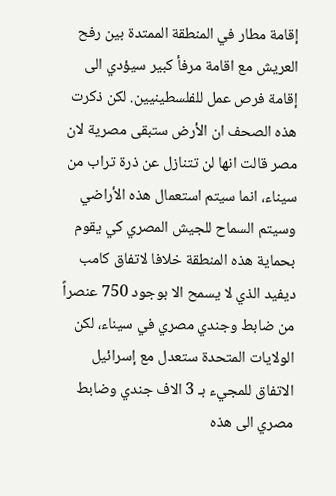إقامة مطار في المنطقة الممتدة بين رفح العريش مع اقامة مرفأ كبير سيؤدي الى إقامة فرص عمل للفلسطينيين. لكن ذكرت هذه الصحف ان الأرض ستبقى مصرية لان مصر قالت انها لن تتنازل عن ذرة تراب من سيناء، انما سيتم استعمال هذه الأراضي وسيتم السماح للجيش المصري كي يقوم بحماية هذه المنطقة خلافا لاتفاق كامب ديفيد الذي لا يسمح الا بوجود 750 عنصراً من ضابط وجندي مصري في سيناء، لكن الولايات المتحدة ستعدل مع إسرائيل الاتفاق للمجيء بـ 3 الاف جندي وضابط مصري الى هذه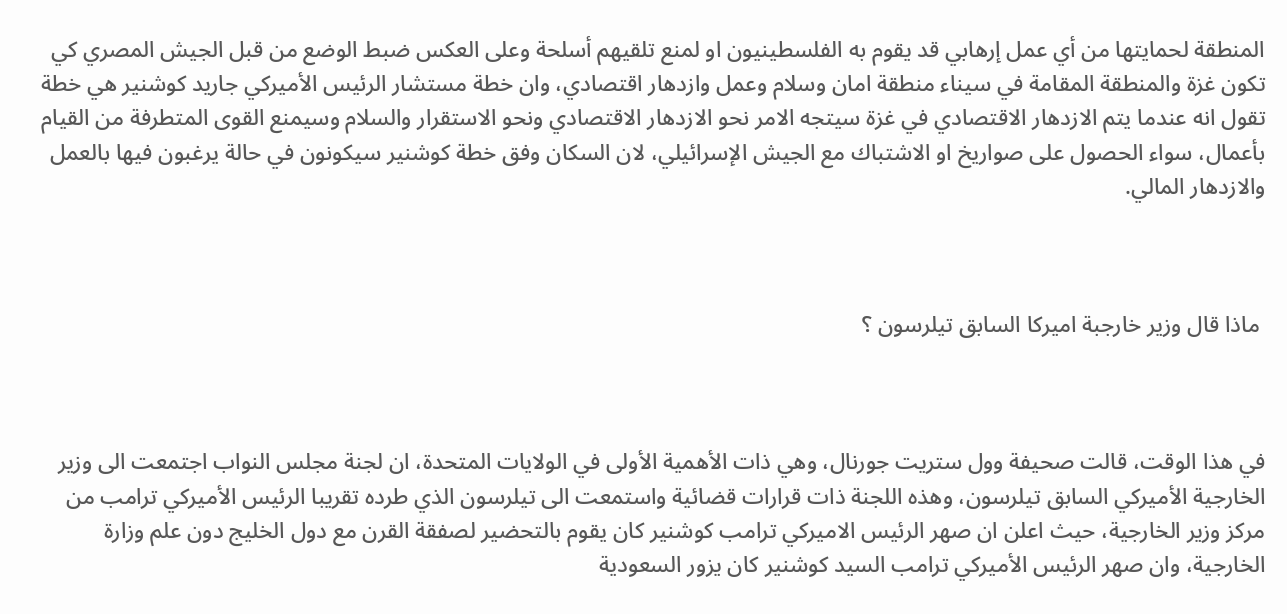المنطقة لحمايتها من أي عمل إرهابي قد يقوم به الفلسطينيون او لمنع تلقيهم أسلحة وعلى العكس ضبط الوضع من قبل الجيش المصري كي تكون غزة والمنطقة المقامة في سيناء منطقة امان وسلام وعمل وازدهار اقتصادي، وان خطة مستشار الرئيس الأميركي جاريد كوشنير هي خطة تقول انه عندما يتم الازدهار الاقتصادي في غزة سيتجه الامر نحو الازدهار الاقتصادي ونحو الاستقرار والسلام وسيمنع القوى المتطرفة من القيام بأعمال، سواء الحصول على صواريخ او الاشتباك مع الجيش الإسرائيلي، لان السكان وفق خطة كوشنير سيكونون في حالة يرغبون فيها بالعمل والازدهار المالي.



 ماذا قال وزير خارجبة اميركا السابق تيلرسون ؟



في هذا الوقت، قالت صحيفة وول ستريت جورنال، وهي ذات الأهمية الأولى في الولايات المتحدة، ان لجنة مجلس النواب اجتمعت الى وزير الخارجية الأميركي السابق تيلرسون، وهذه اللجنة ذات قرارات قضائية واستمعت الى تيلرسون الذي طرده تقريبا الرئيس الأميركي ترامب من مركز وزير الخارجية، حيث اعلن ان صهر الرئيس الاميركي ترامب كوشنير كان يقوم بالتحضير لصفقة القرن مع دول الخليج دون علم وزارة الخارجية، وان صهر الرئيس الأميركي ترامب السيد كوشنير كان يزور السعودية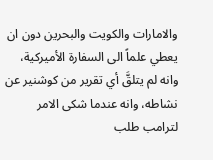والامارات والكويت والبحرين دون ان يعطي علماً الى السفارة الأميركية، وانه لم يتلقَّ أي تقرير من كوشنير عن نشاطه، وانه عندما شكى الامر لترامب طلب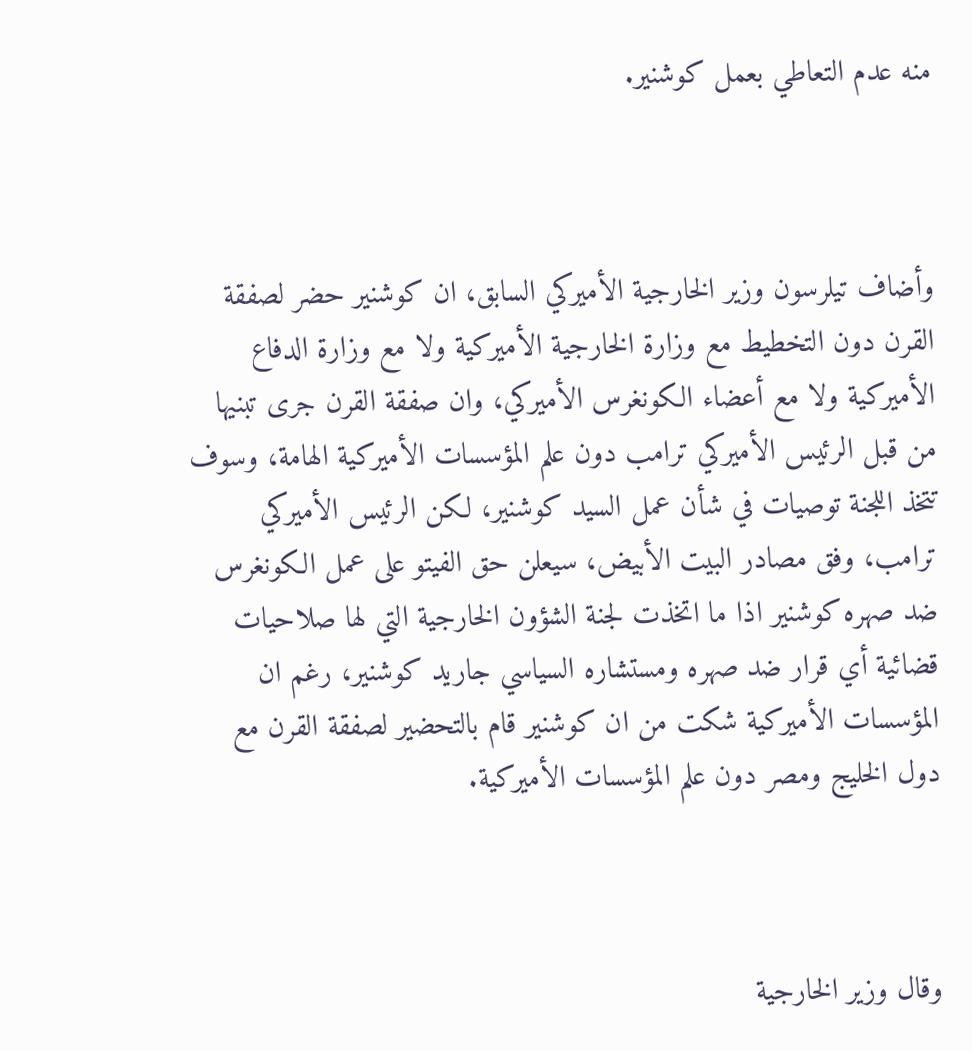منه عدم التعاطي بعمل كوشنير.



وأضاف تيلرسون وزير الخارجية الأميركي السابق، ان كوشنير حضر لصفقة القرن دون التخطيط مع وزارة الخارجية الأميركية ولا مع وزارة الدفاع الأميركية ولا مع أعضاء الكونغرس الأميركي، وان صفقة القرن جرى تبنيها من قبل الرئيس الأميركي ترامب دون علم المؤسسات الأميركية الهامة، وسوف تتخذ اللجنة توصيات في شأن عمل السيد كوشنير، لكن الرئيس الأميركي ترامب، وفق مصادر البيت الأبيض، سيعلن حق الفيتو على عمل الكونغرس ضد صهره كوشنير اذا ما اتخذت لجنة الشؤون الخارجية التي لها صلاحيات قضائية أي قرار ضد صهره ومستشاره السياسي جاريد كوشنير، رغم ان المؤسسات الأميركية شكت من ان كوشنير قام بالتحضير لصفقة القرن مع دول الخليج ومصر دون علم المؤسسات الأميركية.



وقال وزير الخارجية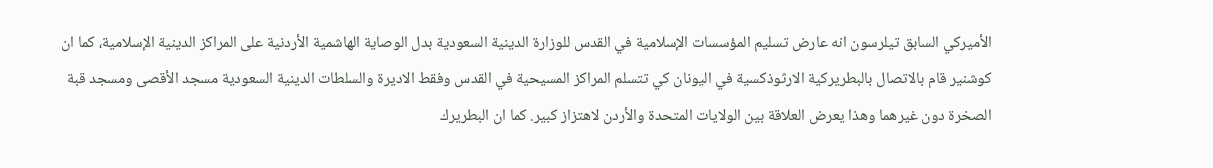الأميركي السابق تيلرسون انه عارض تسليم المؤسسات الإسلامية في القدس للوزارة الدينية السعودية بدل الوصاية الهاشمية الأردنية على المراكز الدينية الإسلامية، كما ان كوشنير قام بالاتصال بالبطريركية الارثوذكسية في اليونان كي تتسلم المراكز المسيحية في القدس وفقط الاديرة والسلطات الدينية السعودية مسجد الأقصى ومسجد قبة الصخرة دون غيرهما وهذا يعرض العلاقة بين الولايات المتحدة والأردن لاهتزاز كبير. كما ان البطريرك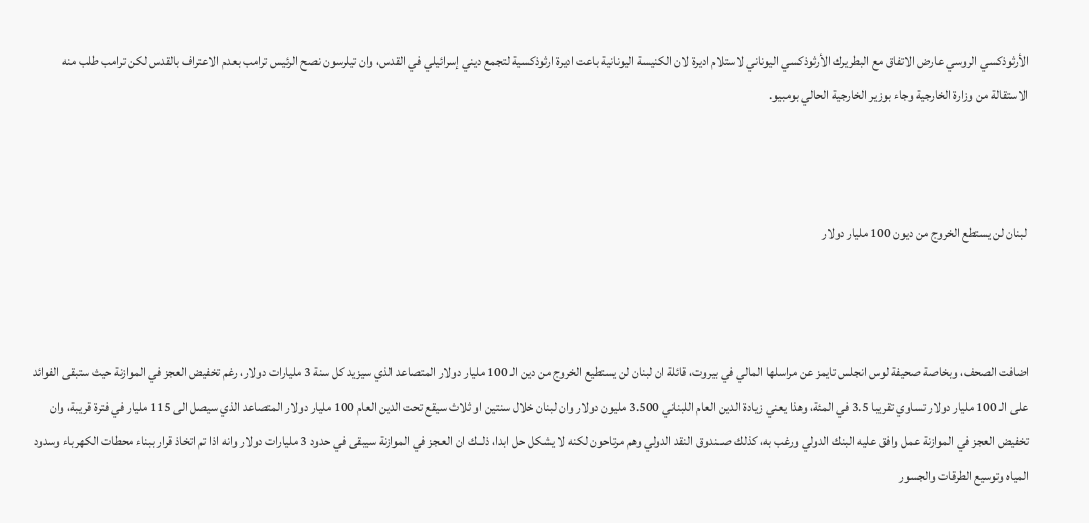الأرثوذكسي الروسي عارض الاتفاق مع البطريرك الأرثوذكسي اليوناني لاستلام اديرة لان الكنيسة اليونانية باعت اديرة ارثوذكسية لتجمع ديني إسرائيلي في القدس، وان تيلرسون نصح الرئيس ترامب بعدم الاعتراف بالقدس لكن ترامب طلب منه الاستقالة من وزارة الخارجية وجاء بوزير الخارجية الحالي بومبيو.



 لبنان لن يستطع الخروج من ديون 100 مليار دولار



اضافت الصحف، وبخاصة صحيفة لوس انجلس تايمز عن مراسلها المالي في بيروت، قائلة ان لبنان لن يستطيع الخروج من دين الـ 100 مليار دولار المتصاعد الذي سيزيد كل سنة 3 مليارات دولار، رغم تخفيض العجز في الموازنة حيث ستبقى الفوائد على الـ 100 مليار دولار تساوي تقريبا 3.5 في المئة، وهذا يعني زيادة الدين العام اللبناني 3.500 مليون دولار وان لبنان خلال سنتين او ثلاث سيقع تحت الدين العام 100 مليار دولار المتصاعد الذي سيصل الى 115 مليار في فترة قريبة، وان تخفيض العجز في الموازنة عمل وافق عليه البنك الدولي ورغب به، كذلك صــندوق النقد الدولي وهم مرتاحون لكنه لا يشكل حل ابدا، ذلــك ان العـجز في الموازنة سيبقى في حدود 3 مليارات دولار وانه اذا تم اتخاذ قرار ببناء محطات الكهرباء وسدود المياه وتوسيع الطرقات والجسور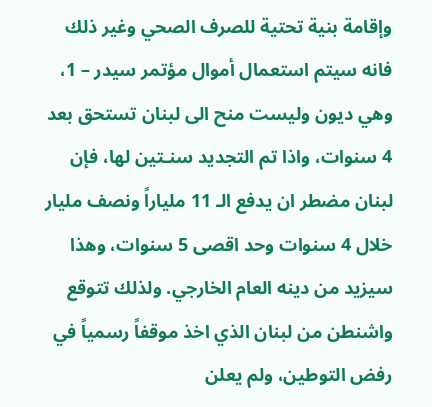وإقامة بنية تحتية للصرف الصحي وغير ذلك فانه سيتم استعمال أموال مؤتمر سيدر – 1، وهي ديون وليست منح الى لبنان تستحق بعد 4 سنوات، واذا تم التجديد سنـتين لها، فإن لبنان مضطر ان يدفع الـ 11 ملياراً ونصف مليار خلال 4 سنوات وحد اقصى 5 سنوات، وهذا سيزيد من دينه العام الخارجي. ولذلك تتوقع واشنطن من لبنان الذي اخذ موقفاً رسمياً في رفض التوطين، ولم يعلن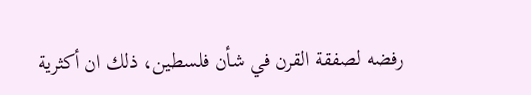رفضه لصفقة القرن في شأن فلسطين، ذلك ان أكثرية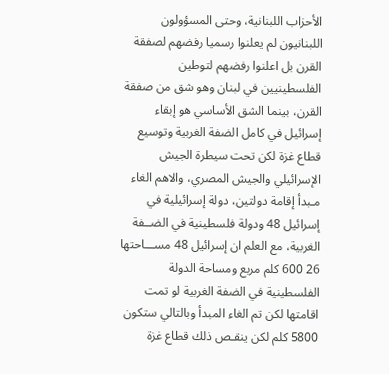الأحزاب اللبنانية، وحتى المسؤولون اللبنانيون لم يعلنوا رسميا رفضهم لصفقة القرن بل اعلنوا رفضهم لتوطين الفلسطينيين في لبنان وهو شق من صفقة القرن، بينما الشق الأساسي هو إبقاء إسرائيل في كامل الضفة الغربية وتوسيع قطاع غزة لكن تحت سيطرة الجيش الإسرائيلي والجيش المصري، والاهم الغاء مـبدأ إقامة دولتين، دولة إسرائيلية في إسرائيل 48 ودولة فلسطينية في الضــفة الغربية، مع العلم ان إسرائيل 48 مســـاحتها 26 600 كلم مربع ومساحة الدولة الفلسطينية في الضفة الغربية لو تمت اقامتها لكن تم الغاء المبدأ وبالتالي ستكون 5800 كلم لكن ينقـص ذلك قطاع غزة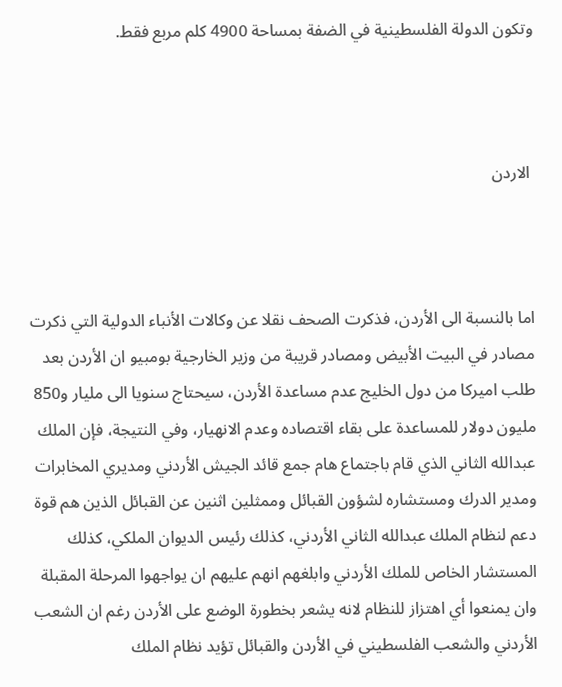وتكون الدولة الفلسطينية في الضفة بمساحة 4900 كلم مربع فقط.



 الاردن



اما بالنسبة الى الأردن، فذكرت الصحف نقلا عن وكالات الأنباء الدولية التي ذكرت مصادر في البيت الأبيض ومصادر قريبة من وزير الخارجية بومبيو ان الأردن بعد طلب اميركا من دول الخليج عدم مساعدة الأردن، سيحتاج سنويا الى مليار و850 مليون دولار للمساعدة على بقاء اقتصاده وعدم الانهيار، وفي النتيجة، فإن الملك عبدالله الثاني الذي قام باجتماع هام جمع قائد الجيش الأردني ومديري المخابرات ومدير الدرك ومستشاره لشؤون القبائل وممثلين اثنين عن القبائل الذين هم قوة دعم لنظام الملك عبدالله الثاني الأردني، كذلك رئيس الديوان الملكي، كذلك المستشار الخاص للملك الأردني وابلغهم انهم عليهم ان يواجهوا المرحلة المقبلة وان يمنعوا أي اهتزاز للنظام لانه يشعر بخطورة الوضع على الأردن رغم ان الشعب الأردني والشعب الفلسطيني في الأردن والقبائل تؤيد نظام الملك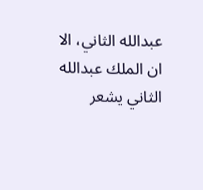عبدالله الثاني، الا ان الملك عبدالله الثاني يشعر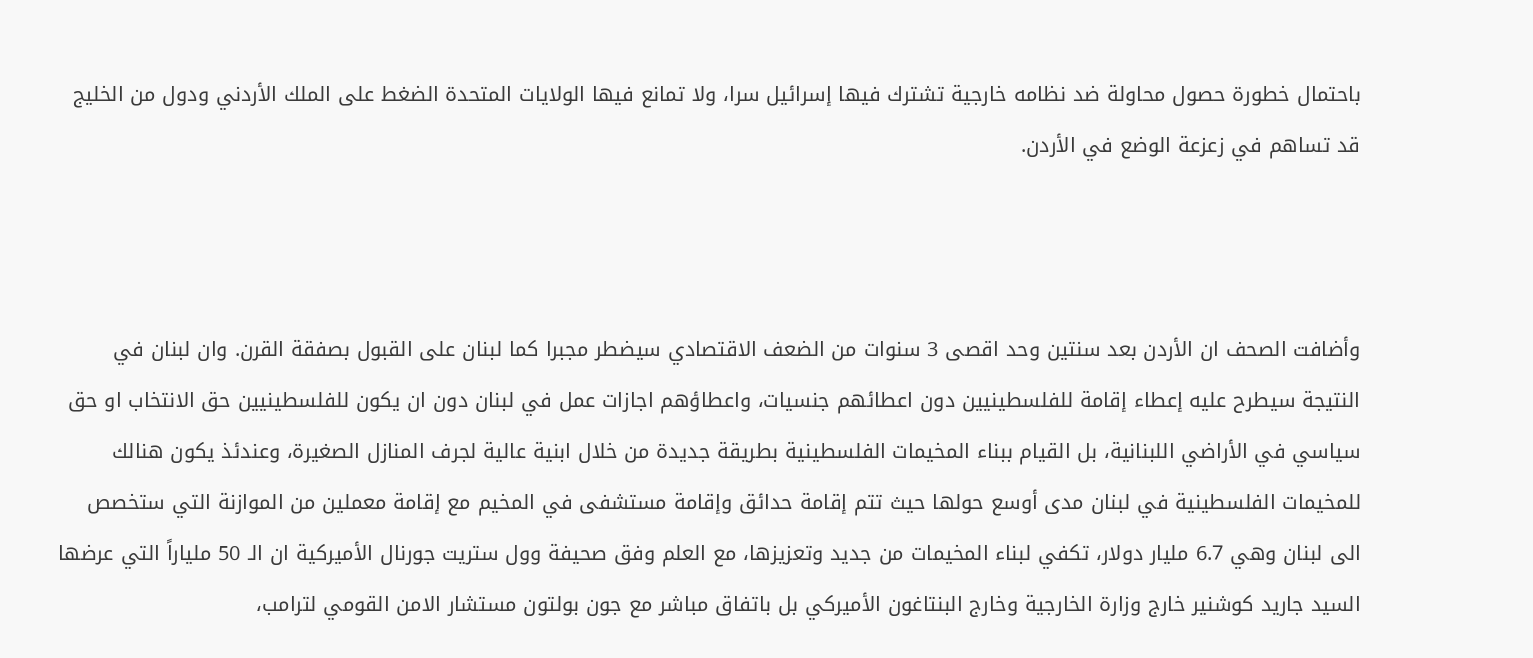باحتمال خطورة حصول محاولة ضد نظامه خارجية تشترك فيها إسرائيل سرا، ولا تمانع فيها الولايات المتحدة الضغط على الملك الأردني ودول من الخليج قد تساهم في زعزعة الوضع في الأردن.



وأضافت الصحف ان الأردن بعد سنتين وحد اقصى 3 سنوات من الضعف الاقتصادي سيضطر مجبرا كما لبنان على القبول بصفقة القرن. وان لبنان في النتيجة سيطرح عليه إعطاء إقامة للفلسطينيين دون اعطائهم جنسيات، واعطاؤهم اجازات عمل في لبنان دون ان يكون للفلسطينيين حق الانتخاب او حق سياسي في الأراضي اللبنانية، بل القيام ببناء المخيمات الفلسطينية بطريقة جديدة من خلال ابنية عالية لجرف المنازل الصغيرة، وعندئذ يكون هنالك للمخيمات الفلسطينية في لبنان مدى أوسع حولها حيث تتم إقامة حدائق وإقامة مستشفى في المخيم مع إقامة معملين من الموازنة التي ستخصص الى لبنان وهي 6.7 مليار دولار، تكفي لبناء المخيمات من جديد وتعزيزها، مع العلم وفق صحيفة وول ستريت جورنال الأميركية ان الـ 50 ملياراً التي عرضها السيد جاريد كوشنير خارج وزارة الخارجية وخارج البنتاغون الأميركي بل باتفاق مباشر مع جون بولتون مستشار الامن القومي لترامب،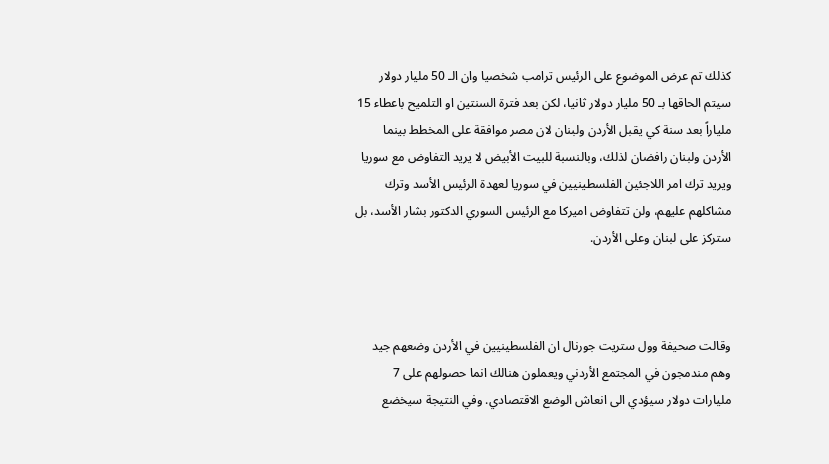كذلك تم عرض الموضوع على الرئيس ترامب شخصيا وان الـ 50 مليار دولار سيتم الحاقها بـ 50 مليار دولار ثانيا، لكن بعد فترة السنتين او التلميح باعطاء 15 ملياراً بعد سنة كي يقبل الأردن ولبنان لان مصر موافقة على المخطط بينما الأردن ولبنان رافضان لذلك، وبالنسبة للبيت الأبيض لا يريد التفاوض مع سوريا ويريد ترك امر اللاجئين الفلسطينيين في سوريا لعهدة الرئيس الأسد وترك مشاكلهم عليهم، ولن تتفاوض اميركا مع الرئيس السوري الدكتور بشار الأسد، بل ستركز على لبنان وعلى الأردن.



وقالت صحيفة وول ستريت جورنال ان الفلسطينيين في الأردن وضعهم جيد وهم مندمجون في المجتمع الأردني ويعملون هنالك انما حصولهم على 7 مليارات دولار سيؤدي الى انعاش الوضع الاقتصادي. وفي النتيجة سيخضع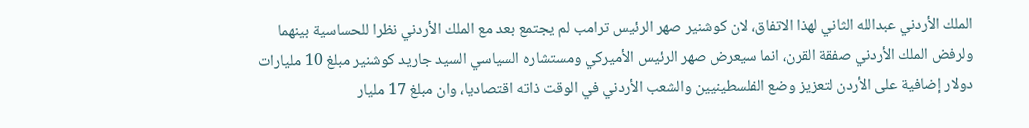الملك الأردني عبدالله الثاني لهذا الاتفاق، لان كوشنير صهر الرئيس ترامب لم يجتمع بعد مع الملك الأردني نظرا للحساسية بينهما ولرفض الملك الأردني صفقة القرن، انما سيعرض صهر الرئيس الأميركي ومستشاره السياسي السيد جاريد كوشنير مبلغ 10 مليارات دولار إضافية على الأردن لتعزيز وضع الفلسطينيين والشعب الأردني في الوقت ذاته اقتصاديا، وان مبلغ 17 مليار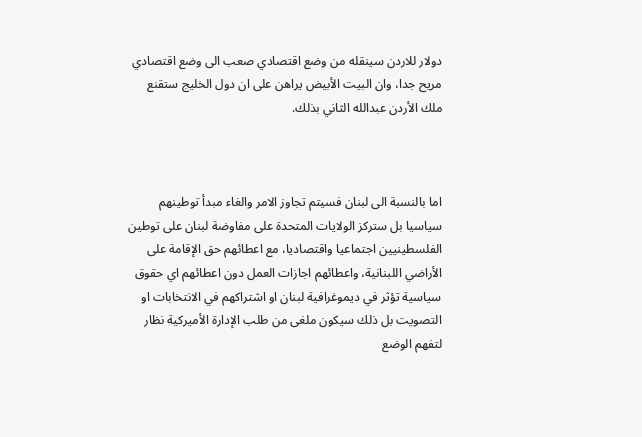دولار للاردن سينقله من وضع اقتصادي صعب الى وضع اقتصادي مريح جدا، وان البيت الأبيض يراهن على ان دول الخليج ستقنع ملك الأردن عبدالله الثاني بذلك.



اما بالنسبة الى لبنان فسيتم تجاوز الامر والغاء مبدأ توطينهم سياسيا بل ستركز الولايات المتحدة على مفاوضة لبنان على توطين الفلسطينيين اجتماعيا واقتصاديا، مع اعطائهم حق الإقامة على الأراضي اللبنانية، واعطائهم اجازات العمل دون اعطائهم اي حقوق سياسية تؤثر في ديموغرافية لبنان او اشتراكهم في الانتخابات او التصويت بل ذلك سيكون ملغى من طلب الإدارة الأميركية نظار لتفهم الوضع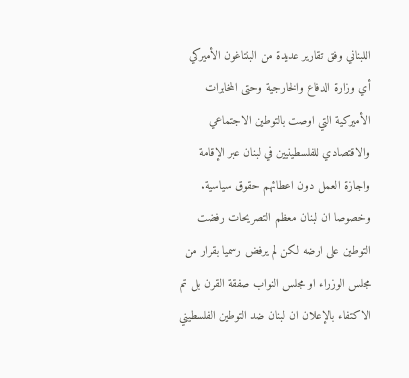اللبناني وفق تقارير عديدة من البنتاغون الأميركي أي وزارة الدفاع والخارجية وحتى المخابرات الأميركية التي اوصت بالتوطين الاجتماعي والاقتصادي للفلسطينيين في لبنان عبر الإقامة واجازة العمل دون اعطائهم حقوق سياسية. وخصوصا ان لبنان معظم التصريحات رفضت التوطين على ارضه لكن لم يرفض رسميا بقرار من مجلس الوزراء او مجلس النواب صفقة القرن بل تم الاكتفاء بالإعلان ان لبنان ضد التوطين الفلسطيني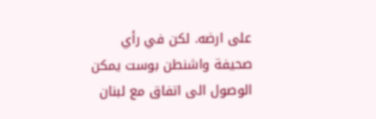على ارضه. لكن في رأي صحيفة واشنطن بوست يمكن الوصول الى اتفاق مع لبنان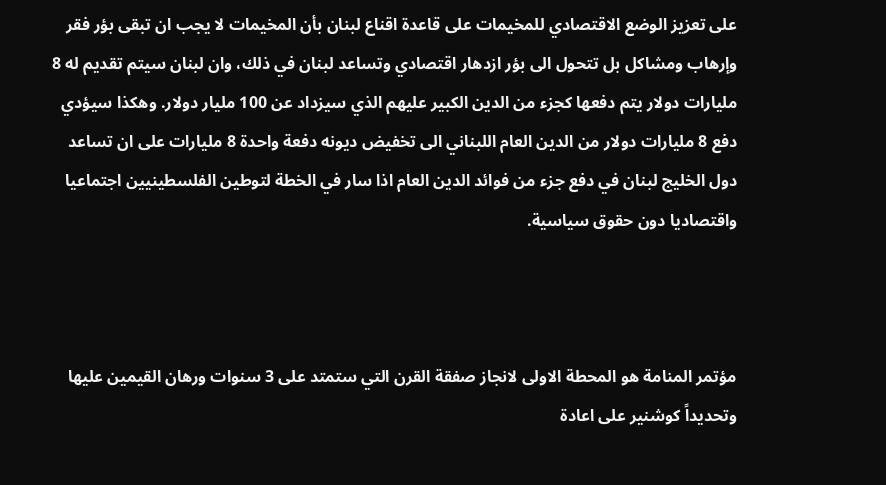على تعزيز الوضع الاقتصادي للمخيمات على قاعدة اقناع لبنان بأن المخيمات لا يجب ان تبقى بؤر فقر وإرهاب ومشاكل بل تتحول الى بؤر ازدهار اقتصادي وتساعد لبنان في ذلك، وان لبنان سيتم تقديم له 8 مليارات دولار يتم دفعها كجزء من الدين الكبير عليهم الذي سيزداد عن 100 مليار دولار. وهكذا سيؤدي دفع 8 مليارات دولار من الدين العام اللبناني الى تخفيض ديونه دفعة واحدة 8 مليارات على ان تساعد دول الخليج لبنان في دفع جزء من فوائد الدين العام اذا سار في الخطة لتوطين الفلسطينيين اجتماعيا واقتصاديا دون حقوق سياسية.



مؤتمر المنامة هو المحطة الاولى لانجاز صفقة القرن التي ستمتد على 3 سنوات ورهان القيمين عليها وتحديداً كوشنير على اعادة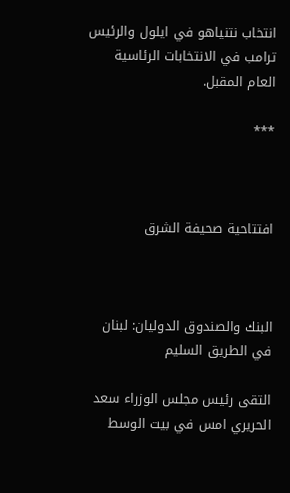انتخاب نتنياهو في ايلول والرئيس ترامب في الانتخابات الرئاسية العام المقبل.

***



افتتاحية صحيفة الشرق



البنك والصندوق الدوليان: لبنان في الطريق السليم

التقى رئيس مجلس الوزراء سعد الحريري امس في بيت الوسط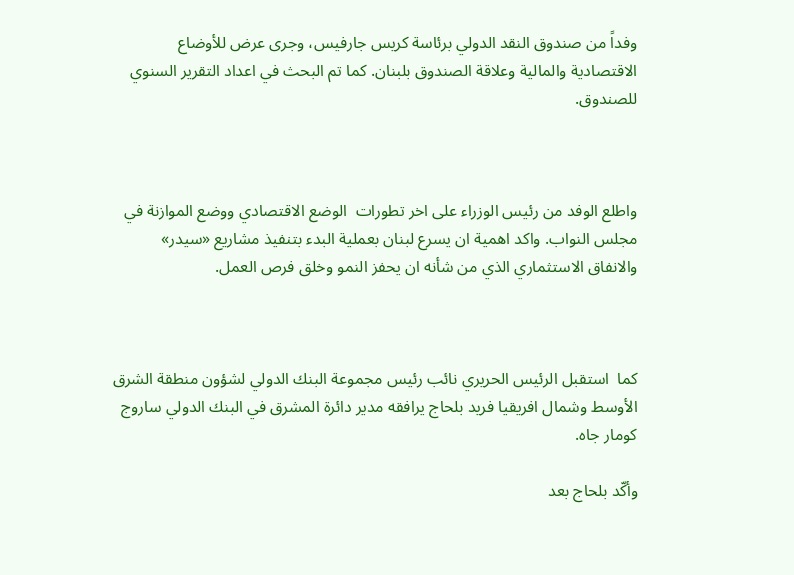وفداً من صندوق النقد الدولي برئاسة كريس جارفيس، وجرى عرض للأوضاع الاقتصادية والمالية وعلاقة الصندوق بلبنان. كما تم البحث في اعداد التقرير السنوي للصندوق.



واطلع الوفد من رئيس الوزراء على اخر تطورات  الوضع الاقتصادي ووضع الموازنة في مجلس النواب. واكد اهمية ان يسرع لبنان بعملية البدء بتنفيذ مشاريع «سيدر» والانفاق الاستثماري الذي من شأنه ان يحفز النمو وخلق فرص العمل.



كما  استقبل الرئيس الحريري نائب رئيس مجموعة البنك الدولي لشؤون منطقة الشرق الأوسط وشمال افريقيا فريد بلحاج يرافقه مدير دائرة المشرق في البنك الدولي ساروج كومار جاه.

وأكّد بلحاج بعد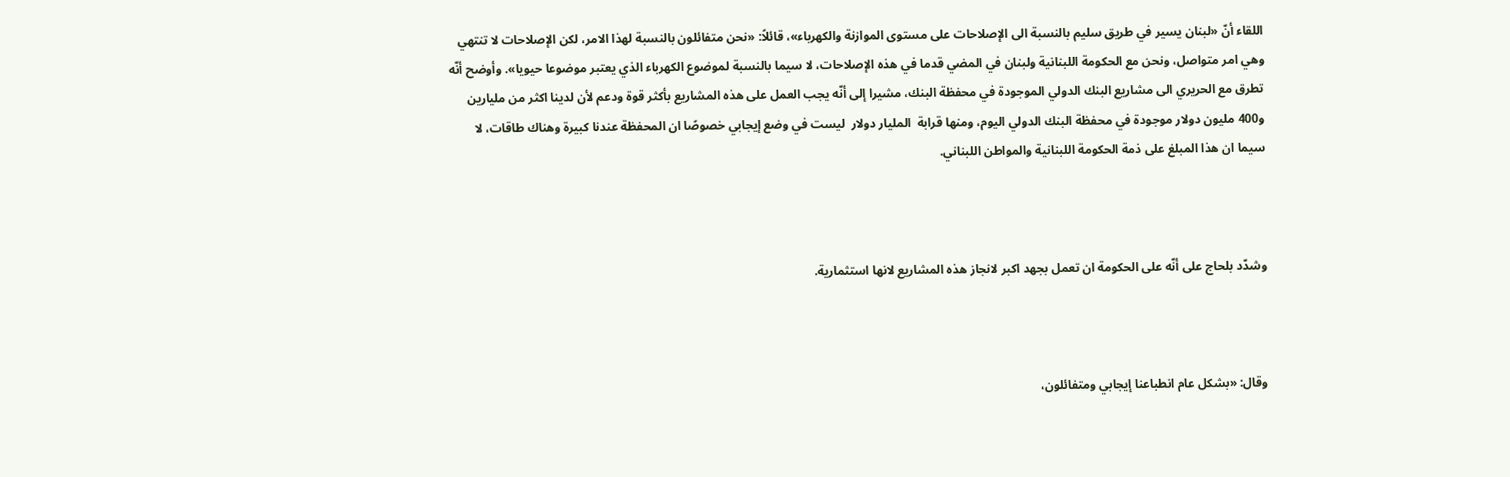اللقاء أنّ «لبنان يسير في طريق سليم بالنسبة الى الإصلاحات على مستوى الموازنة والكهرباء»، قائلاً: «نحن متفائلون بالنسبة لهذا الامر، لكن الإصلاحات لا تنتهي وهي امر متواصل، ونحن مع الحكومة اللبنانية ولبنان في المضي قدما في هذه الإصلاحات، لا سيما بالنسبة لموضوع الكهرباء الذي يعتبر موضوعا حيويا». وأوضح أنّه تطرق مع الحريري الى مشاريع البنك الدولي الموجودة في محفظة البنك، مشيرا إلى أنّه يجب العمل على هذه المشاريع بأكثر قوة ودعم لأن لدينا اكثر من مليارين  و400 مليون دولار موجودة في محفظة البنك الدولي اليوم، ومنها قرابة  المليار دولار  ليست في وضع إيجابي خصوصًا ان المحفظة عندنا كبيرة وهناك طاقات، لا سيما ان هذا المبلغ على ذمة الحكومة اللبنانية والمواطن اللبناني.



وشدّد بلحاج على أنّه على الحكومة ان تعمل بجهد اكبر لانجاز هذه المشاريع لانها استثمارية.



وقال: «بشكل عام انطباعنا إيجابي ومتفائلون،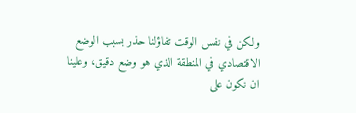ولكن في نفس الوقت تفاؤلنا حذر بسبب الوضع الاقتصادي في المنطقة الذي هو وضع دقيق، وعلينا ان نكون على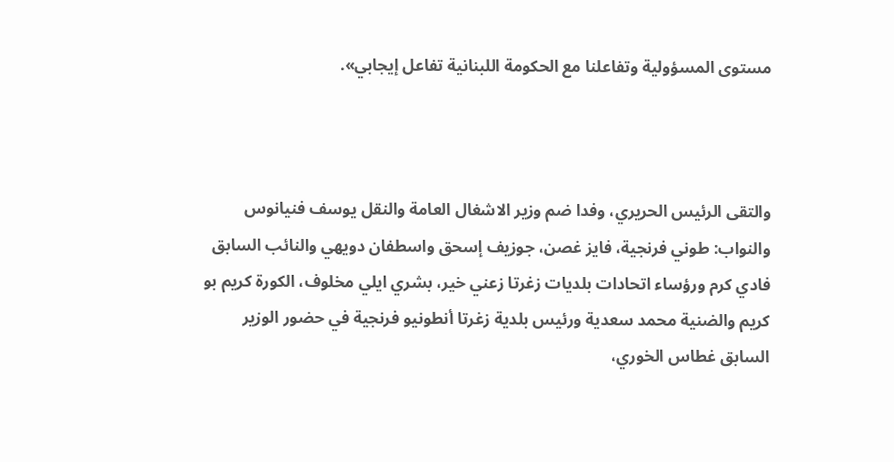مستوى المسؤولية وتفاعلنا مع الحكومة اللبنانية تفاعل إيجابي».



والتقى الرئيس الحريري، وفدا ضم وزير الاشغال العامة والنقل يوسف فنيانوس والنواب: طوني فرنجية، فايز غصن، جوزيف إسحق واسطفان دويهي والنائب السابق فادي كرم ورؤساء اتحادات بلديات زغرتا زعني خير، بشري ايلي مخلوف، الكورة كريم بو كريم والضنية محمد سعدية ورئيس بلدية زغرتا أنطونيو فرنجية في حضور الوزير السابق غطاس الخوري،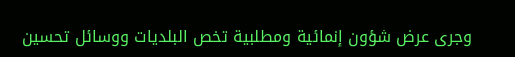وجرى عرض شؤون إنمائية ومطلبية تخص البلديات ووسائل تحسين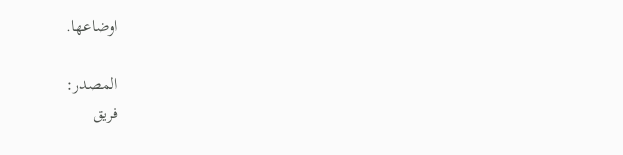اوضاعها.

المصدر:
فريق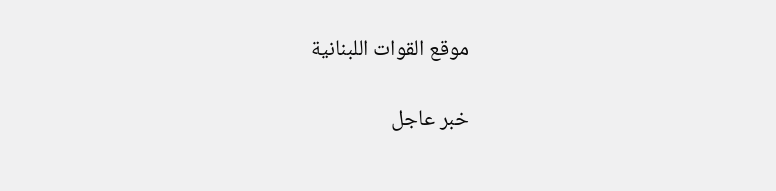موقع القوات اللبنانية

خبر عاجل